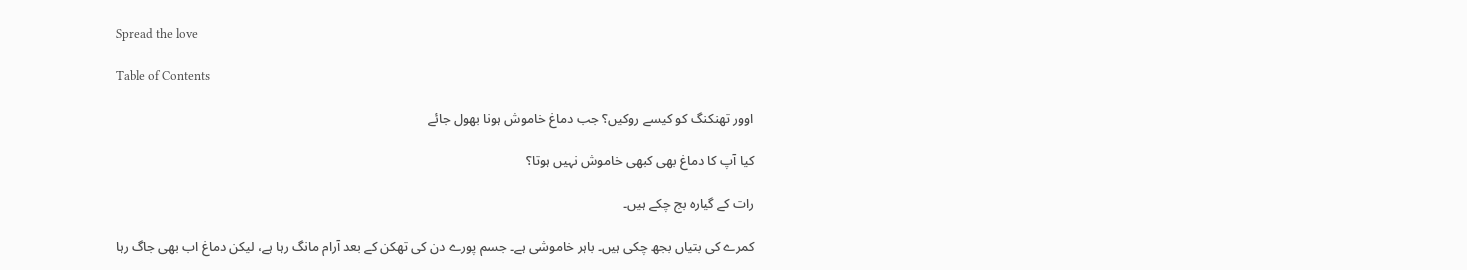Spread the love

Table of Contents

اوور تھنکنگ کو کیسے روکیں؟ جب دماغ خاموش ہونا بھول جائے

کیا آپ کا دماغ بھی کبھی خاموش نہیں ہوتا؟

رات کے گیارہ بج چکے ہیں۔

کمرے کی بتیاں بجھ چکی ہیں۔ باہر خاموشی ہے۔ جسم پورے دن کی تھکن کے بعد آرام مانگ رہا ہے، لیکن دماغ اب بھی جاگ رہا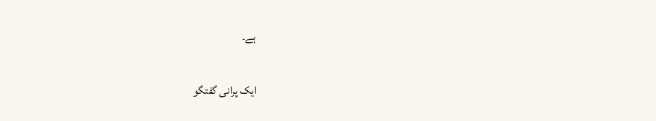ہے۔

ایک پرانی گفتگو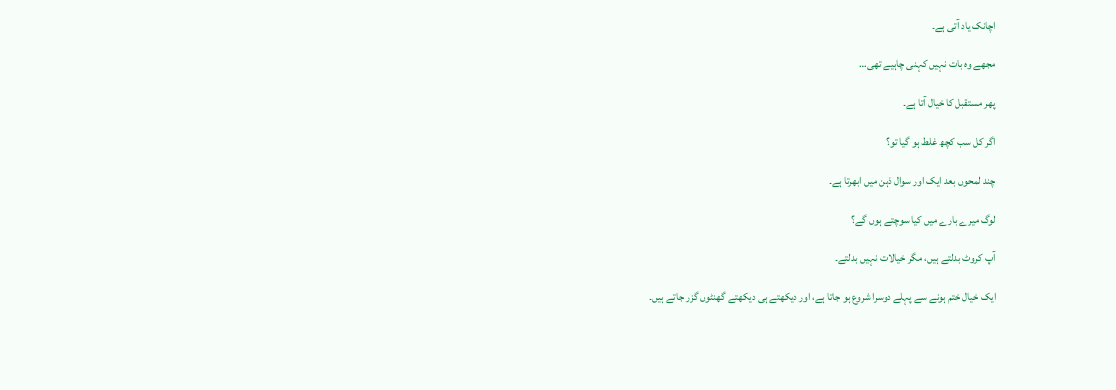اچانک یاد آتی ہے۔

مجھے وہ بات نہیں کہنی چاہیے تھی…

پھر مستقبل کا خیال آتا ہے۔

اگر کل سب کچھ غلط ہو گیا تو؟

چند لمحوں بعد ایک اور سوال ذہن میں ابھرتا ہے۔

لوگ میرے بارے میں کیا سوچتے ہوں گے؟

آپ کروٹ بدلتے ہیں، مگر خیالات نہیں بدلتے۔

ایک خیال ختم ہونے سے پہلے دوسرا شروع ہو جاتا ہے، اور دیکھتے ہی دیکھتے گھنٹوں گزر جاتے ہیں۔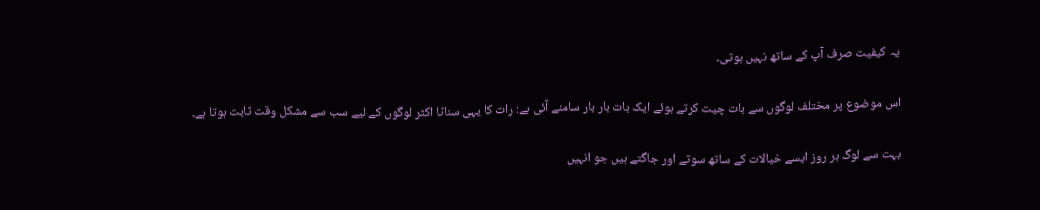یہ کیفیت صرف آپ کے ساتھ نہیں ہوتی۔

اس موضوع پر مختلف لوگوں سے بات چیت کرتے ہوئے ایک بات بار بار سامنے آئی ہے: رات کا یہی سناٹا اکثر لوگوں کے لیے سب سے مشکل وقت ثابت ہوتا ہے۔

بہت سے لوگ ہر روز ایسے خیالات کے ساتھ سوتے اور جاگتے ہیں جو انہیں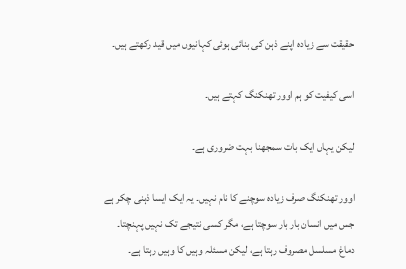حقیقت سے زیادہ اپنے ذہن کی بنائی ہوئی کہانیوں میں قید رکھتے ہیں۔

اسی کیفیت کو ہم اوور تھنکنگ کہتے ہیں۔

لیکن یہاں ایک بات سمجھنا بہت ضروری ہے۔

اوور تھنکنگ صرف زیادہ سوچنے کا نام نہیں۔ یہ ایک ایسا ذہنی چکر ہے جس میں انسان بار بار سوچتا ہے، مگر کسی نتیجے تک نہیں پہنچتا۔ دماغ مسلسل مصروف رہتا ہے، لیکن مسئلہ وہیں کا وہیں رہتا ہے۔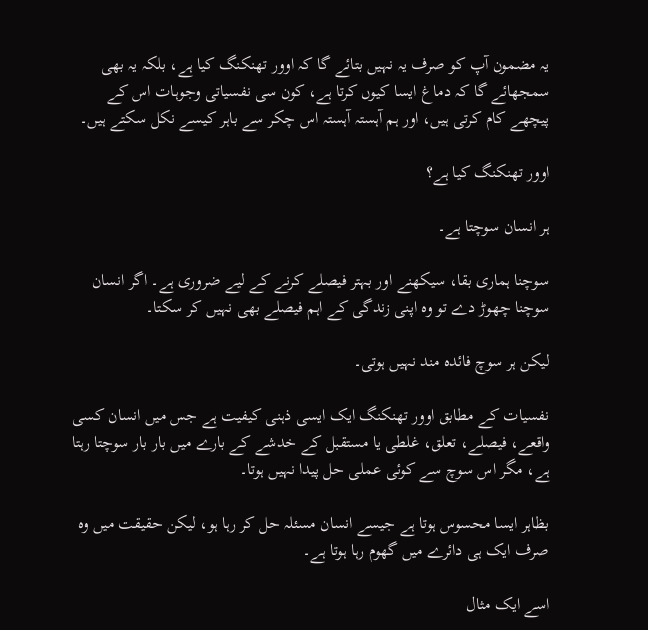یہ مضمون آپ کو صرف یہ نہیں بتائے گا کہ اوور تھنکنگ کیا ہے، بلکہ یہ بھی سمجھائے گا کہ دماغ ایسا کیوں کرتا ہے، کون سی نفسیاتی وجوہات اس کے پیچھے کام کرتی ہیں، اور ہم آہستہ آہستہ اس چکر سے باہر کیسے نکل سکتے ہیں۔

اوور تھنکنگ کیا ہے؟

ہر انسان سوچتا ہے۔

سوچنا ہماری بقا، سیکھنے اور بہتر فیصلے کرنے کے لیے ضروری ہے۔ اگر انسان سوچنا چھوڑ دے تو وہ اپنی زندگی کے اہم فیصلے بھی نہیں کر سکتا۔

لیکن ہر سوچ فائدہ مند نہیں ہوتی۔

نفسیات کے مطابق اوور تھنکنگ ایک ایسی ذہنی کیفیت ہے جس میں انسان کسی واقعے، فیصلے، تعلق، غلطی یا مستقبل کے خدشے کے بارے میں بار بار سوچتا رہتا ہے، مگر اس سوچ سے کوئی عملی حل پیدا نہیں ہوتا۔

بظاہر ایسا محسوس ہوتا ہے جیسے انسان مسئلہ حل کر رہا ہو، لیکن حقیقت میں وہ صرف ایک ہی دائرے میں گھوم رہا ہوتا ہے۔

اسے ایک مثال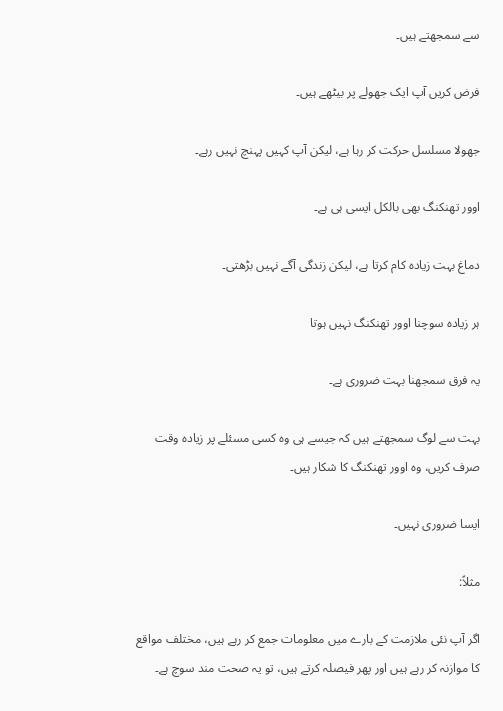سے سمجھتے ہیں۔

فرض کریں آپ ایک جھولے پر بیٹھے ہیں۔

جھولا مسلسل حرکت کر رہا ہے، لیکن آپ کہیں پہنچ نہیں رہے۔

اوور تھنکنگ بھی بالکل ایسی ہی ہے۔

دماغ بہت زیادہ کام کرتا ہے، لیکن زندگی آگے نہیں بڑھتی۔

ہر زیادہ سوچنا اوور تھنکنگ نہیں ہوتا

یہ فرق سمجھنا بہت ضروری ہے۔

بہت سے لوگ سمجھتے ہیں کہ جیسے ہی وہ کسی مسئلے پر زیادہ وقت صرف کریں، وہ اوور تھنکنگ کا شکار ہیں۔

ایسا ضروری نہیں۔

مثلاً:

اگر آپ نئی ملازمت کے بارے میں معلومات جمع کر رہے ہیں، مختلف مواقع کا موازنہ کر رہے ہیں اور پھر فیصلہ کرتے ہیں، تو یہ صحت مند سوچ ہے۔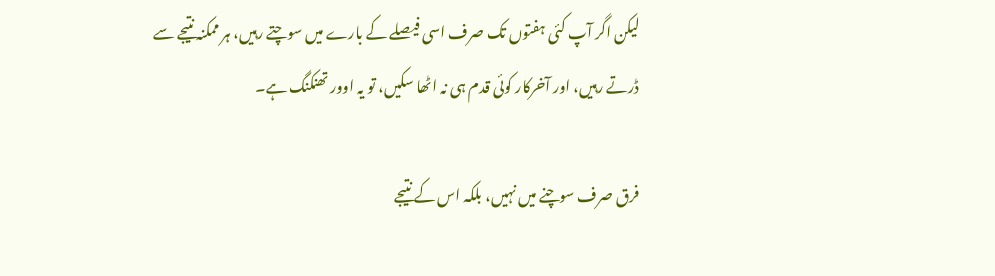لیکن اگر آپ کئی ہفتوں تک صرف اسی فیصلے کے بارے میں سوچتے رہیں، ہر ممکنہ نتیجے سے ڈرتے رہیں، اور آخرکار کوئی قدم ہی نہ اٹھا سکیں، تو یہ اوور تھنکنگ ہے۔

فرق صرف سوچنے میں نہیں، بلکہ اس کے نتیجے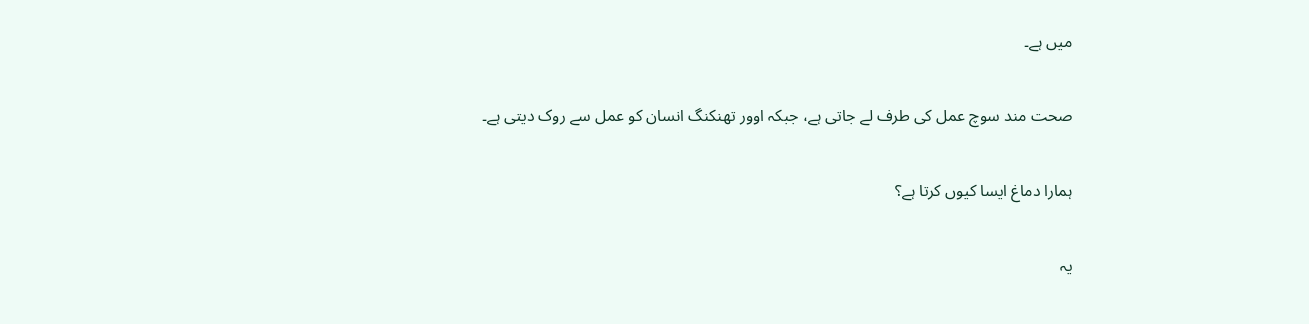میں ہے۔

صحت مند سوچ عمل کی طرف لے جاتی ہے، جبکہ اوور تھنکنگ انسان کو عمل سے روک دیتی ہے۔

ہمارا دماغ ایسا کیوں کرتا ہے؟

یہ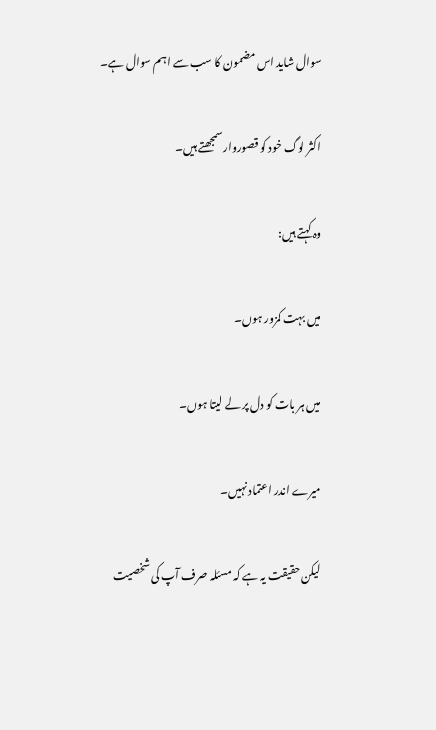سوال شاید اس مضمون کا سب سے اہم سوال ہے۔

اکثر لوگ خود کو قصوروار سمجھتے ہیں۔

وہ کہتے ہیں:

میں بہت کمزور ہوں۔

میں ہر بات کو دل پر لے لیتا ہوں۔

میرے اندر اعتماد نہیں۔

لیکن حقیقت یہ ہے کہ مسئلہ صرف آپ کی شخصیت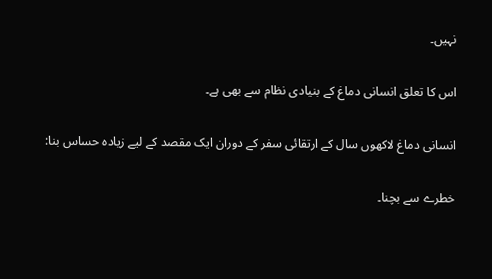نہیں۔

اس کا تعلق انسانی دماغ کے بنیادی نظام سے بھی ہے۔

انسانی دماغ لاکھوں سال کے ارتقائی سفر کے دوران ایک مقصد کے لیے زیادہ حساس بنا:

خطرے سے بچنا۔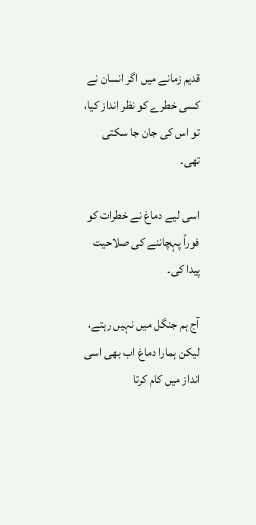قدیم زمانے میں اگر انسان نے کسی خطرے کو نظر انداز کیا، تو اس کی جان جا سکتی تھی۔

اسی لیے دماغ نے خطرات کو فوراً پہچاننے کی صلاحیت پیدا کی۔

آج ہم جنگل میں نہیں رہتے، لیکن ہمارا دماغ اب بھی اسی انداز میں کام کرتا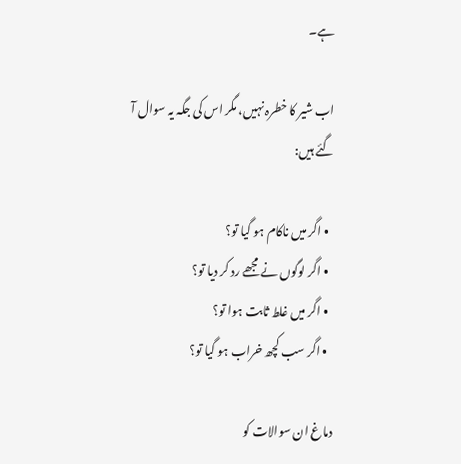ہے۔

اب شیر کا خطرہ نہیں، مگر اس کی جگہ یہ سوال آ گئے ہیں:

  • اگر میں ناکام ہو گیا تو؟
  • اگر لوگوں نے مجھے رد کر دیا تو؟
  • اگر میں غلط ثابت ہوا تو؟
  • اگر سب کچھ خراب ہو گیا تو؟

دماغ ان سوالات کو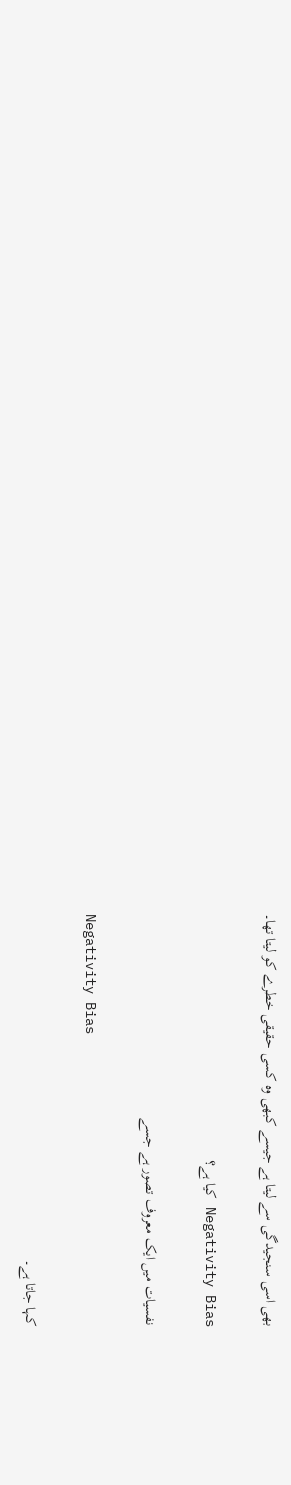بھی اسی سنجیدگی سے لیتا ہے جیسے کبھی وہ کسی حقیقی خطرے کو لیتا تھا۔

Negativity Bias کیا ہے؟

نفسیات میں ایک معروف تصور ہے جسے

Negativity Bias

کہا جاتا ہے۔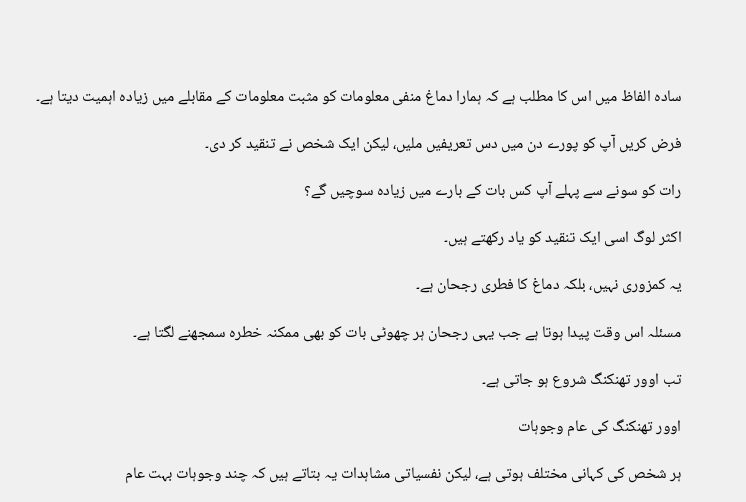سادہ الفاظ میں اس کا مطلب ہے کہ ہمارا دماغ منفی معلومات کو مثبت معلومات کے مقابلے میں زیادہ اہمیت دیتا ہے۔

فرض کریں آپ کو پورے دن میں دس تعریفیں ملیں، لیکن ایک شخص نے تنقید کر دی۔

رات کو سونے سے پہلے آپ کس بات کے بارے میں زیادہ سوچیں گے؟

اکثر لوگ اسی ایک تنقید کو یاد رکھتے ہیں۔

یہ کمزوری نہیں، بلکہ دماغ کا فطری رجحان ہے۔

مسئلہ اس وقت پیدا ہوتا ہے جب یہی رجحان ہر چھوٹی بات کو بھی ممکنہ خطرہ سمجھنے لگتا ہے۔

تب اوور تھنکنگ شروع ہو جاتی ہے۔

اوور تھنکنگ کی عام وجوہات

ہر شخص کی کہانی مختلف ہوتی ہے، لیکن نفسیاتی مشاہدات یہ بتاتے ہیں کہ چند وجوہات بہت عام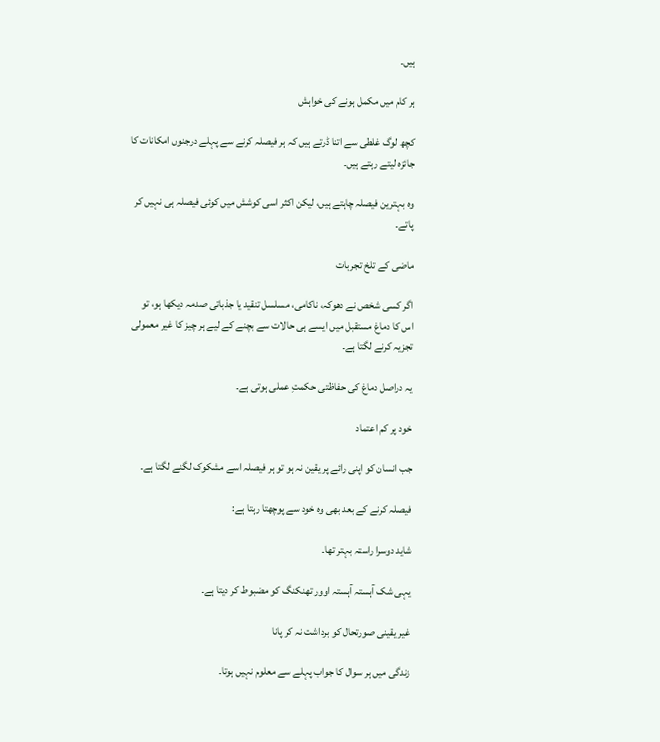ہیں۔

ہر کام میں مکمل ہونے کی خواہش

کچھ لوگ غلطی سے اتنا ڈرتے ہیں کہ ہر فیصلہ کرنے سے پہلے درجنوں امکانات کا جائزہ لیتے رہتے ہیں۔

وہ بہترین فیصلہ چاہتے ہیں، لیکن اکثر اسی کوشش میں کوئی فیصلہ ہی نہیں کر پاتے۔

ماضی کے تلخ تجربات

اگر کسی شخص نے دھوکہ، ناکامی، مسلسل تنقید یا جذباتی صدمہ دیکھا ہو، تو اس کا دماغ مستقبل میں ایسے ہی حالات سے بچنے کے لیے ہر چیز کا غیر معمولی تجزیہ کرنے لگتا ہے۔

یہ دراصل دماغ کی حفاظتی حکمتِ عملی ہوتی ہے۔

خود پر کم اعتماد

جب انسان کو اپنی رائے پر یقین نہ ہو تو ہر فیصلہ اسے مشکوک لگنے لگتا ہے۔

فیصلہ کرنے کے بعد بھی وہ خود سے پوچھتا رہتا ہے:

شاید دوسرا راستہ بہتر تھا۔

یہی شک آہستہ آہستہ اوور تھنکنگ کو مضبوط کر دیتا ہے۔

غیر یقینی صورتحال کو برداشت نہ کر پانا

زندگی میں ہر سوال کا جواب پہلے سے معلوم نہیں ہوتا۔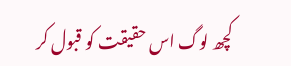کچھ لوگ اس حقیقت کو قبول کر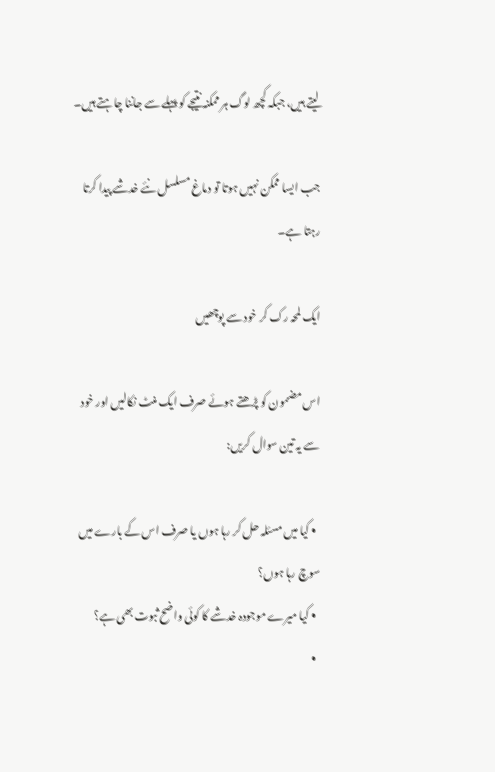لیتے ہیں، جبکہ کچھ لوگ ہر ممکنہ نتیجے کو پہلے سے جاننا چاہتے ہیں۔

جب ایسا ممکن نہیں ہوتا تو دماغ مسلسل نئے خدشے پیدا کرتا رہتا ہے۔

ایک لمحہ رک کر خود سے پوچھیں

اس مضمون کو پڑھتے ہوئے صرف ایک منٹ نکالیں اور خود سے یہ تین سوال کریں:

  • کیا میں مسئلہ حل کر رہا ہوں یا صرف اس کے بارے میں سوچ رہا ہوں؟
  • کیا میرے موجودہ خدشے کا کوئی واضح ثبوت بھی ہے؟
  •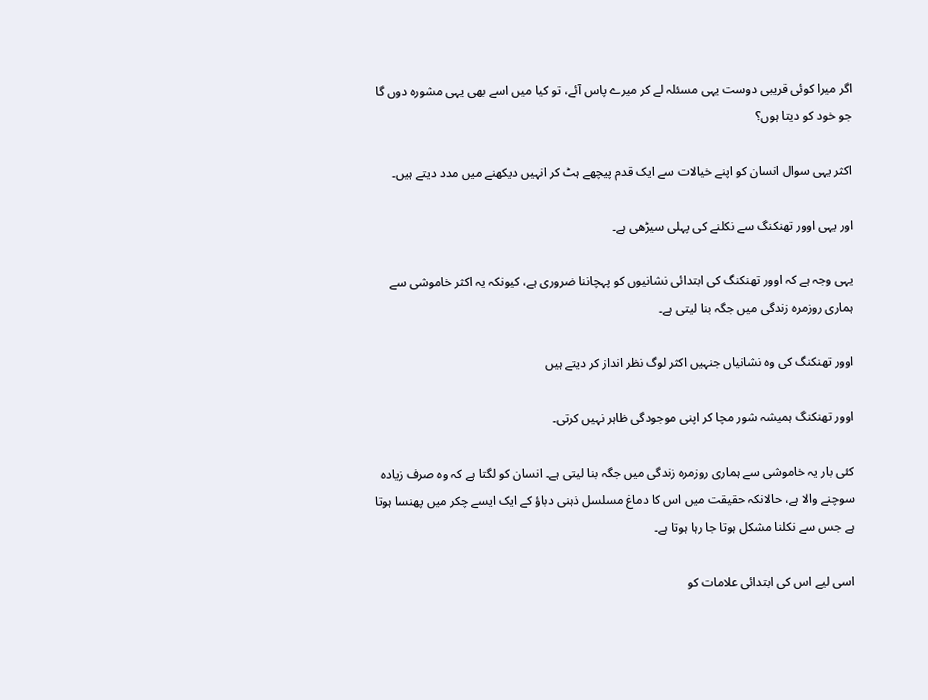اگر میرا کوئی قریبی دوست یہی مسئلہ لے کر میرے پاس آئے، تو کیا میں اسے بھی یہی مشورہ دوں گا جو خود کو دیتا ہوں؟

اکثر یہی سوال انسان کو اپنے خیالات سے ایک قدم پیچھے ہٹ کر انہیں دیکھنے میں مدد دیتے ہیں۔

اور یہی اوور تھنکنگ سے نکلنے کی پہلی سیڑھی ہے۔

یہی وجہ ہے کہ اوور تھنکنگ کی ابتدائی نشانیوں کو پہچاننا ضروری ہے، کیونکہ یہ اکثر خاموشی سے ہماری روزمرہ زندگی میں جگہ بنا لیتی ہے۔

اوور تھنکنگ کی وہ نشانیاں جنہیں اکثر لوگ نظر انداز کر دیتے ہیں

اوور تھنکنگ ہمیشہ شور مچا کر اپنی موجودگی ظاہر نہیں کرتی۔

کئی بار یہ خاموشی سے ہماری روزمرہ زندگی میں جگہ بنا لیتی ہے۔ انسان کو لگتا ہے کہ وہ صرف زیادہ سوچنے والا ہے، حالانکہ حقیقت میں اس کا دماغ مسلسل ذہنی دباؤ کے ایک ایسے چکر میں پھنسا ہوتا ہے جس سے نکلنا مشکل ہوتا جا رہا ہوتا ہے۔

اسی لیے اس کی ابتدائی علامات کو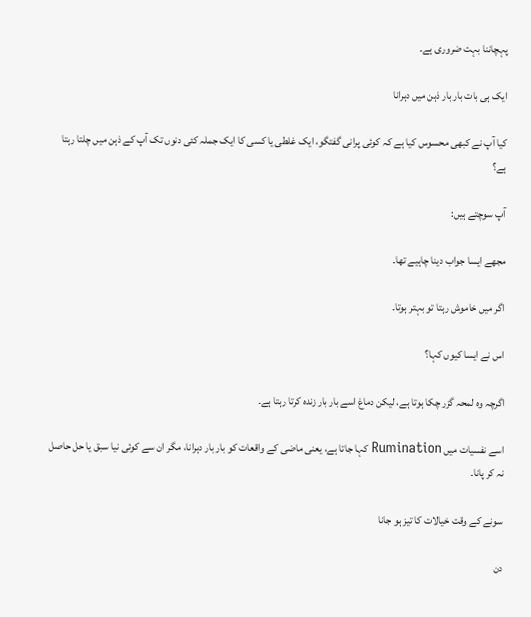پہچاننا بہت ضروری ہے۔

ایک ہی بات بار بار ذہن میں دہرانا

کیا آپ نے کبھی محسوس کیا ہے کہ کوئی پرانی گفتگو، ایک غلطی یا کسی کا ایک جملہ کئی دنوں تک آپ کے ذہن میں چلتا رہتا ہے؟

آپ سوچتے ہیں:

مجھے ایسا جواب دینا چاہیے تھا۔

اگر میں خاموش رہتا تو بہتر ہوتا۔

اس نے ایسا کیوں کہا؟

اگرچہ وہ لمحہ گزر چکا ہوتا ہے، لیکن دماغ اسے بار بار زندہ کرتا رہتا ہے۔

اسے نفسیات میں Rumination کہا جاتا ہے، یعنی ماضی کے واقعات کو بار بار دہرانا، مگر ان سے کوئی نیا سبق یا حل حاصل نہ کر پانا۔

سونے کے وقت خیالات کا تیز ہو جانا

دن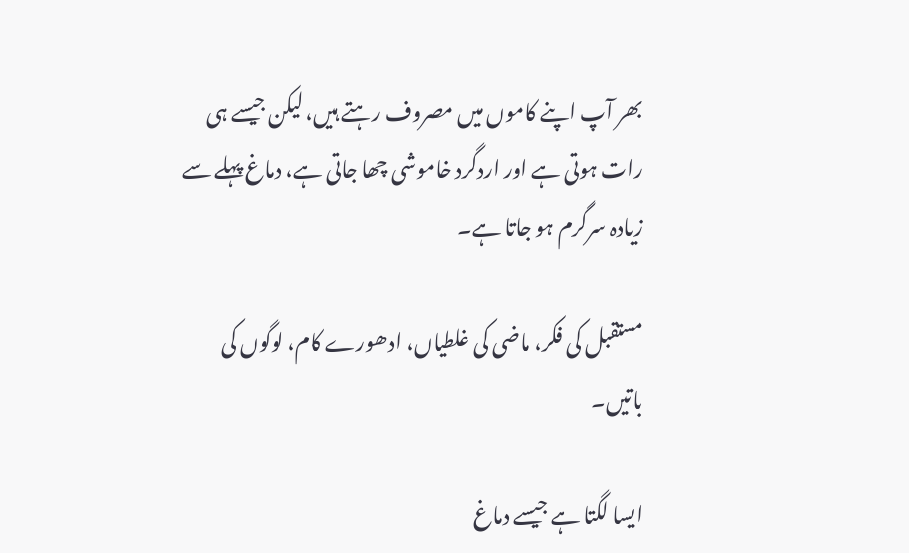بھر آپ اپنے کاموں میں مصروف رہتے ہیں، لیکن جیسے ہی رات ہوتی ہے اور اردگرد خاموشی چھا جاتی ہے، دماغ پہلے سے زیادہ سرگرم ہو جاتا ہے۔

مستقبل کی فکر، ماضی کی غلطیاں، ادھورے کام، لوگوں کی باتیں۔

ایسا لگتا ہے جیسے دماغ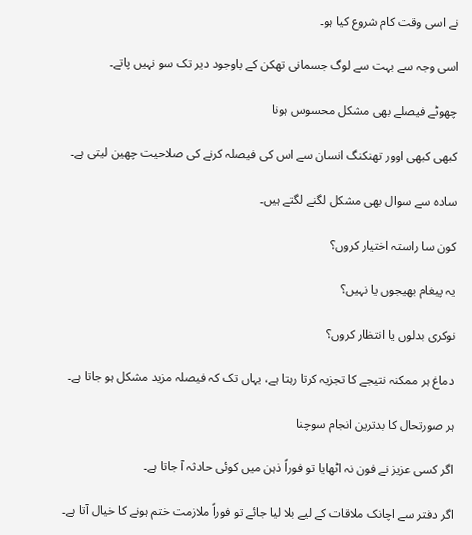نے اسی وقت کام شروع کیا ہو۔

اسی وجہ سے بہت سے لوگ جسمانی تھکن کے باوجود دیر تک سو نہیں پاتے۔

چھوٹے فیصلے بھی مشکل محسوس ہونا

کبھی کبھی اوور تھنکنگ انسان سے اس کی فیصلہ کرنے کی صلاحیت چھین لیتی ہے۔

سادہ سے سوال بھی مشکل لگنے لگتے ہیں۔

کون سا راستہ اختیار کروں؟

یہ پیغام بھیجوں یا نہیں؟

نوکری بدلوں یا انتظار کروں؟

دماغ ہر ممکنہ نتیجے کا تجزیہ کرتا رہتا ہے، یہاں تک کہ فیصلہ مزید مشکل ہو جاتا ہے۔

ہر صورتحال کا بدترین انجام سوچنا

اگر کسی عزیز نے فون نہ اٹھایا تو فوراً ذہن میں کوئی حادثہ آ جاتا ہے۔

اگر دفتر سے اچانک ملاقات کے لیے بلا لیا جائے تو فوراً ملازمت ختم ہونے کا خیال آتا ہے۔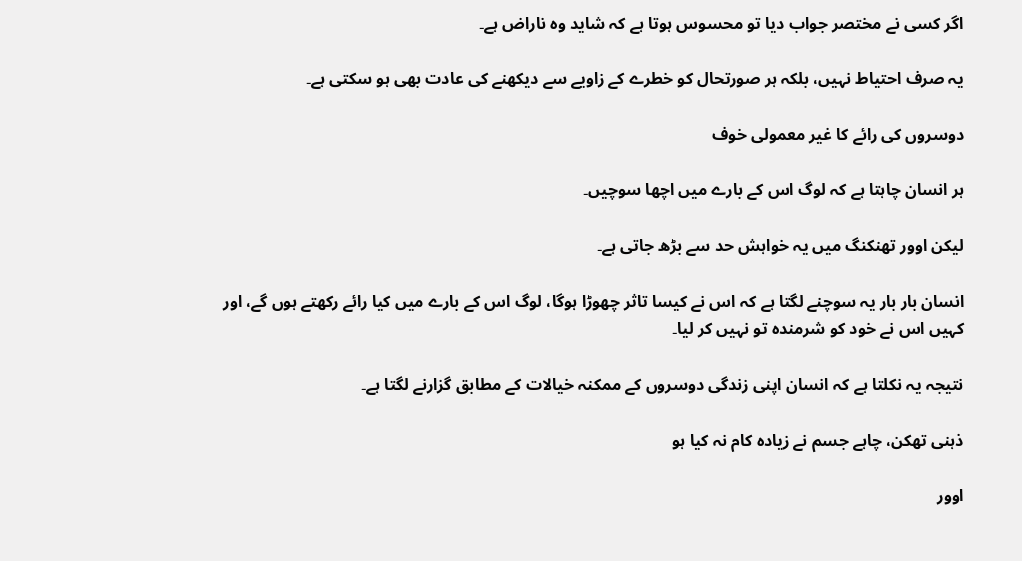اگر کسی نے مختصر جواب دیا تو محسوس ہوتا ہے کہ شاید وہ ناراض ہے۔

یہ صرف احتیاط نہیں، بلکہ ہر صورتحال کو خطرے کے زاویے سے دیکھنے کی عادت بھی ہو سکتی ہے۔

دوسروں کی رائے کا غیر معمولی خوف

ہر انسان چاہتا ہے کہ لوگ اس کے بارے میں اچھا سوچیں۔

لیکن اوور تھنکنگ میں یہ خواہش حد سے بڑھ جاتی ہے۔

انسان بار بار یہ سوچنے لگتا ہے کہ اس نے کیسا تاثر چھوڑا ہوگا، لوگ اس کے بارے میں کیا رائے رکھتے ہوں گے، اور کہیں اس نے خود کو شرمندہ تو نہیں کر لیا۔

نتیجہ یہ نکلتا ہے کہ انسان اپنی زندگی دوسروں کے ممکنہ خیالات کے مطابق گزارنے لگتا ہے۔

ذہنی تھکن، چاہے جسم نے زیادہ کام نہ کیا ہو

اوور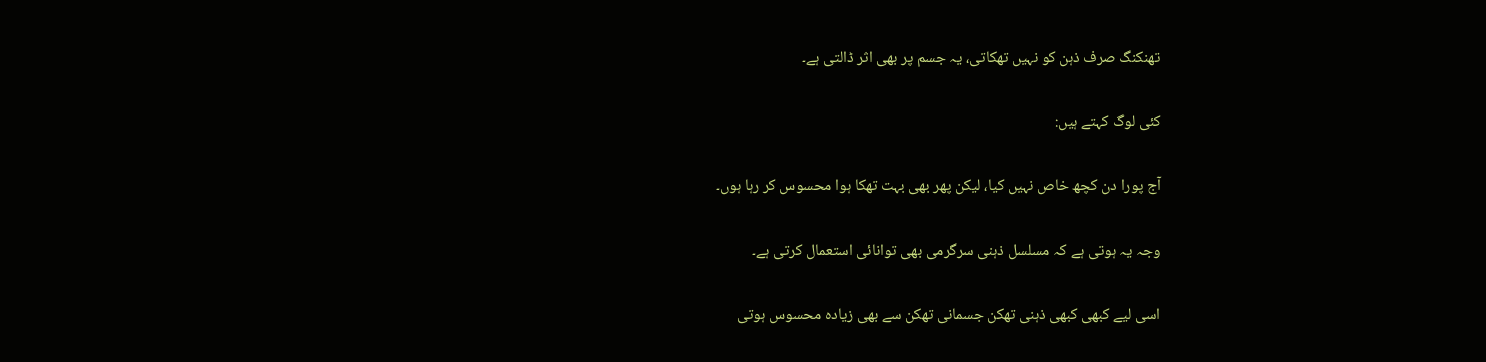تھنکنگ صرف ذہن کو نہیں تھکاتی، یہ جسم پر بھی اثر ڈالتی ہے۔

کئی لوگ کہتے ہیں:

آج پورا دن کچھ خاص نہیں کیا، لیکن پھر بھی بہت تھکا ہوا محسوس کر رہا ہوں۔

وجہ یہ ہوتی ہے کہ مسلسل ذہنی سرگرمی بھی توانائی استعمال کرتی ہے۔

اسی لیے کبھی کبھی ذہنی تھکن جسمانی تھکن سے بھی زیادہ محسوس ہوتی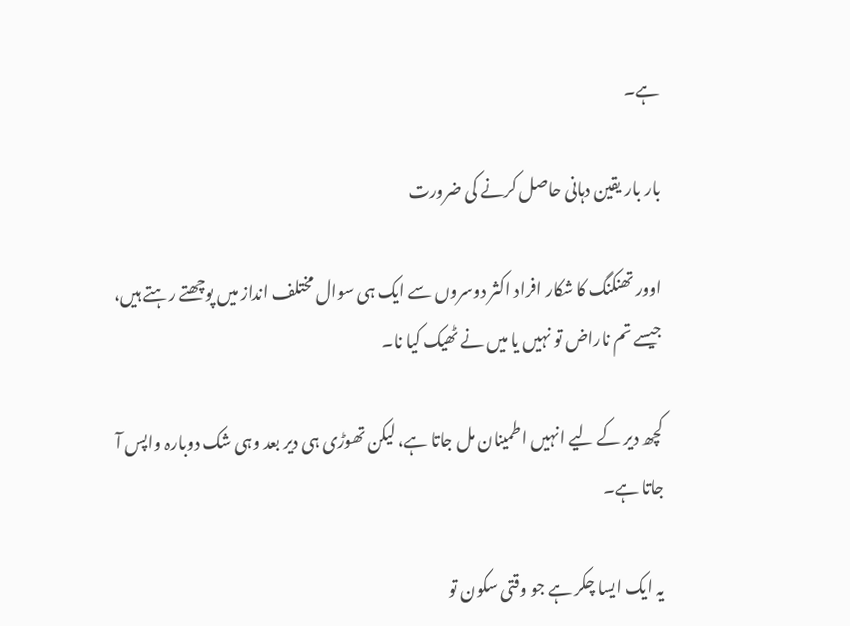ہے۔

بار بار یقین دہانی حاصل کرنے کی ضرورت

اوور تھنکنگ کا شکار افراد اکثر دوسروں سے ایک ہی سوال مختلف انداز میں پوچھتے رہتے ہیں، جیسے تم ناراض تو نہیں یا میں نے ٹھیک کیا نا۔

کچھ دیر کے لیے انہیں اطمینان مل جاتا ہے، لیکن تھوڑی ہی دیر بعد وہی شک دوبارہ واپس آ جاتا ہے۔

یہ ایک ایسا چکر ہے جو وقتی سکون تو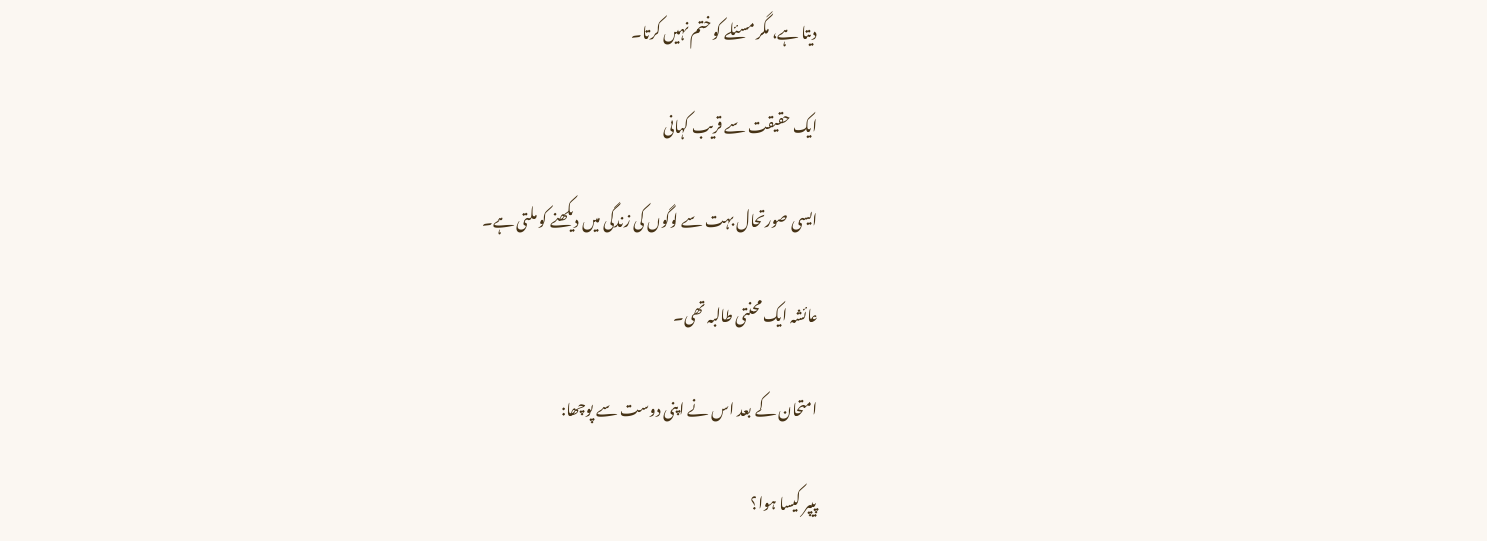دیتا ہے، مگر مسئلے کو ختم نہیں کرتا۔

ایک حقیقت سے قریب کہانی

ایسی صورتحال بہت سے لوگوں کی زندگی میں دیکھنے کو ملتی ہے۔

عائشہ ایک محنتی طالبہ تھی۔

امتحان کے بعد اس نے اپنی دوست سے پوچھا:

پیپر کیسا ہوا؟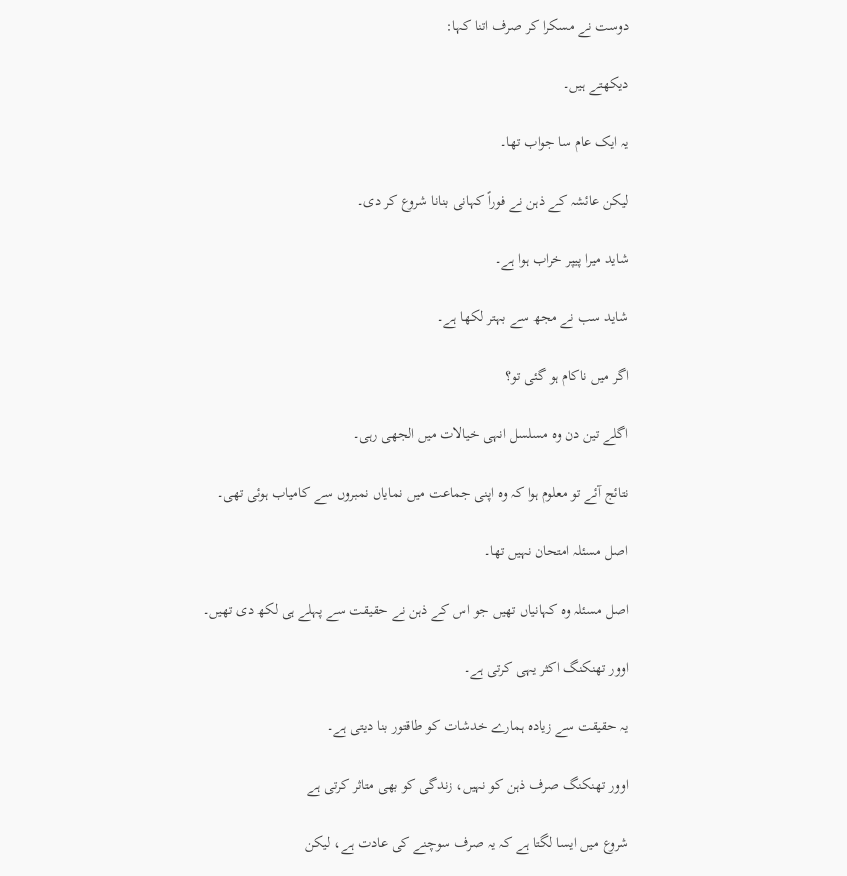دوست نے مسکرا کر صرف اتنا کہا:

دیکھتے ہیں۔

یہ ایک عام سا جواب تھا۔

لیکن عائشہ کے ذہن نے فوراً کہانی بنانا شروع کر دی۔

شاید میرا پیپر خراب ہوا ہے۔

شاید سب نے مجھ سے بہتر لکھا ہے۔

اگر میں ناکام ہو گئی تو؟

اگلے تین دن وہ مسلسل انہی خیالات میں الجھی رہی۔

نتائج آئے تو معلوم ہوا کہ وہ اپنی جماعت میں نمایاں نمبروں سے کامیاب ہوئی تھی۔

اصل مسئلہ امتحان نہیں تھا۔

اصل مسئلہ وہ کہانیاں تھیں جو اس کے ذہن نے حقیقت سے پہلے ہی لکھ دی تھیں۔

اوور تھنکنگ اکثر یہی کرتی ہے۔

یہ حقیقت سے زیادہ ہمارے خدشات کو طاقتور بنا دیتی ہے۔

اوور تھنکنگ صرف ذہن کو نہیں، زندگی کو بھی متاثر کرتی ہے

شروع میں ایسا لگتا ہے کہ یہ صرف سوچنے کی عادت ہے، لیکن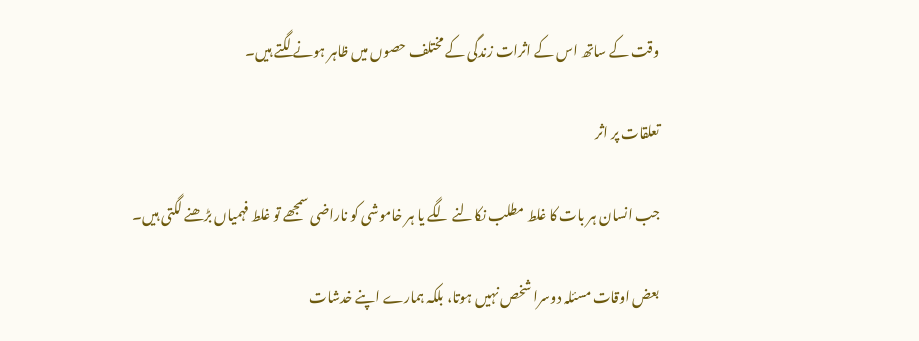وقت کے ساتھ اس کے اثرات زندگی کے مختلف حصوں میں ظاہر ہونے لگتے ہیں۔

تعلقات پر اثر

جب انسان ہر بات کا غلط مطلب نکالنے لگے یا ہر خاموشی کو ناراضی سمجھے تو غلط فہمیاں بڑھنے لگتی ہیں۔

بعض اوقات مسئلہ دوسرا شخص نہیں ہوتا، بلکہ ہمارے اپنے خدشات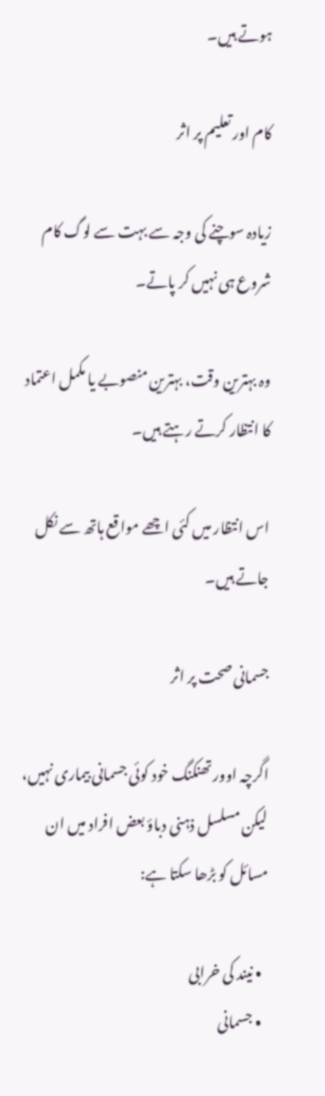ہوتے ہیں۔

کام اور تعلیم پر اثر

زیادہ سوچنے کی وجہ سے بہت سے لوگ کام شروع ہی نہیں کر پاتے۔

وہ بہترین وقت، بہترین منصوبے یا مکمل اعتماد کا انتظار کرتے رہتے ہیں۔

اس انتظار میں کئی اچھے مواقع ہاتھ سے نکل جاتے ہیں۔

جسمانی صحت پر اثر

اگرچہ اوور تھنکنگ خود کوئی جسمانی بیماری نہیں، لیکن مسلسل ذہنی دباؤ بعض افراد میں ان مسائل کو بڑھا سکتا ہے:

  • نیند کی خرابی
  • جسمانی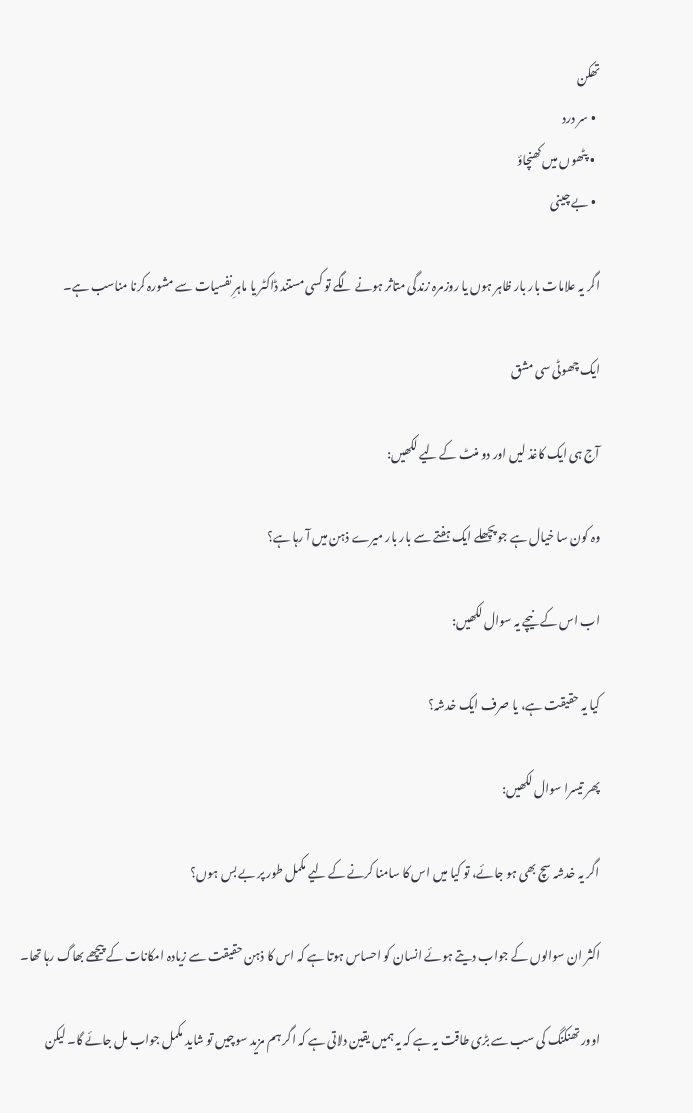تھکن
  • سر درد
  • پٹھوں میں کھنچاؤ
  • بے چینی

اگر یہ علامات بار بار ظاہر ہوں یا روزمرہ زندگی متاثر ہونے لگے تو کسی مستند ڈاکٹر یا ماہرِ نفسیات سے مشورہ کرنا مناسب ہے۔

ایک چھوٹی سی مشق

آج ہی ایک کاغذ لیں اور دو منٹ کے لیے لکھیں:

وہ کون سا خیال ہے جو پچھلے ایک ہفتے سے بار بار میرے ذہن میں آ رہا ہے؟

اب اس کے نیچے یہ سوال لکھیں:

کیا یہ حقیقت ہے، یا صرف ایک خدشہ؟

پھر تیسرا سوال لکھیں:

اگر یہ خدشہ سچ بھی ہو جائے، تو کیا میں اس کا سامنا کرنے کے لیے مکمل طور پر بے بس ہوں؟

اکثر ان سوالوں کے جواب دیتے ہوئے انسان کو احساس ہوتا ہے کہ اس کا ذہن حقیقت سے زیادہ امکانات کے پیچھے بھاگ رہا تھا۔

اوور تھنکنگ کی سب سے بڑی طاقت یہ ہے کہ یہ ہمیں یقین دلاتی ہے کہ اگر ہم مزید سوچیں تو شاید مکمل جواب مل جائے گا۔ لیکن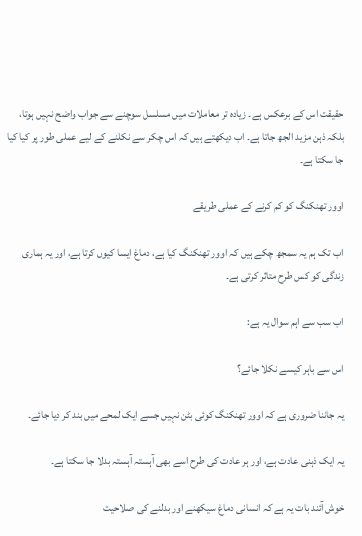حقیقت اس کے برعکس ہے۔ زیادہ تر معاملات میں مسلسل سوچنے سے جواب واضح نہیں ہوتا، بلکہ ذہن مزید الجھ جاتا ہے۔ اب دیکھتے ہیں کہ اس چکر سے نکلنے کے لیے عملی طور پر کیا کیا جا سکتا ہے۔

اوور تھنکنگ کو کم کرنے کے عملی طریقے

اب تک ہم یہ سمجھ چکے ہیں کہ اوور تھنکنگ کیا ہے، دماغ ایسا کیوں کرتا ہے، اور یہ ہماری زندگی کو کس طرح متاثر کرتی ہے۔

اب سب سے اہم سوال یہ ہے:

اس سے باہر کیسے نکلا جائے؟

یہ جاننا ضروری ہے کہ اوور تھنکنگ کوئی بٹن نہیں جسے ایک لمحے میں بند کر دیا جائے۔

یہ ایک ذہنی عادت ہے، اور ہر عادت کی طرح اسے بھی آہستہ آہستہ بدلا جا سکتا ہے۔

خوش آئند بات یہ ہے کہ انسانی دماغ سیکھنے اور بدلنے کی صلاحیت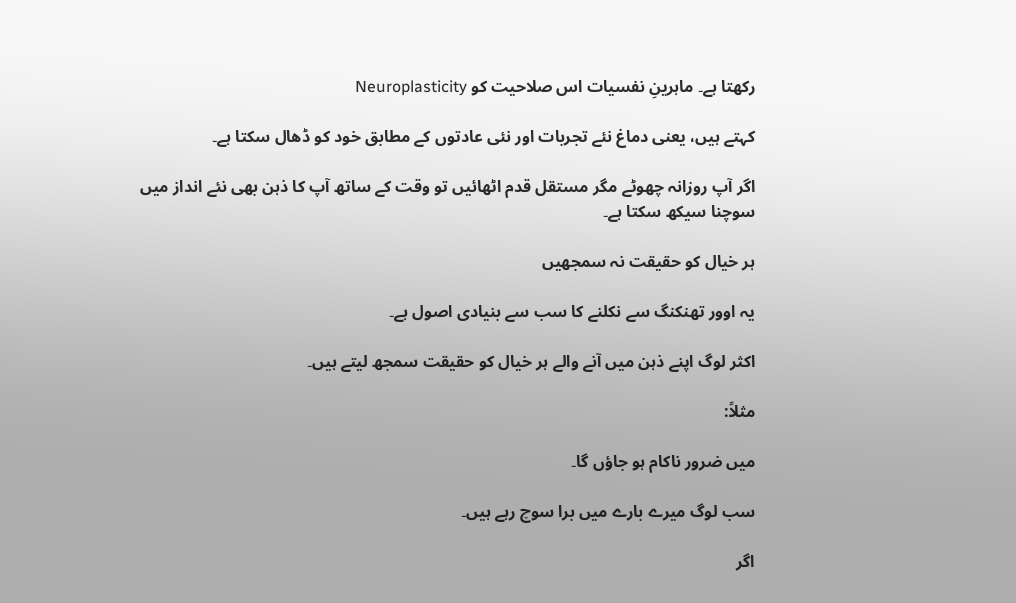رکھتا ہے۔ ماہرینِ نفسیات اس صلاحیت کو Neuroplasticity

کہتے ہیں، یعنی دماغ نئے تجربات اور نئی عادتوں کے مطابق خود کو ڈھال سکتا ہے۔

اگر آپ روزانہ چھوٹے مگر مستقل قدم اٹھائیں تو وقت کے ساتھ آپ کا ذہن بھی نئے انداز میں سوچنا سیکھ سکتا ہے۔

ہر خیال کو حقیقت نہ سمجھیں

یہ اوور تھنکنگ سے نکلنے کا سب سے بنیادی اصول ہے۔

اکثر لوگ اپنے ذہن میں آنے والے ہر خیال کو حقیقت سمجھ لیتے ہیں۔

مثلاً:

میں ضرور ناکام ہو جاؤں گا۔

سب لوگ میرے بارے میں برا سوچ رہے ہیں۔

اگر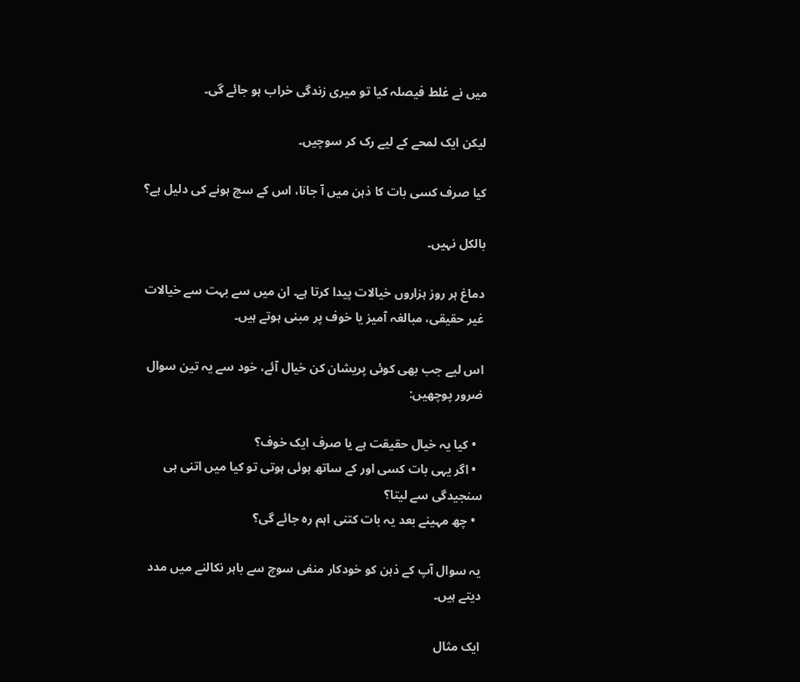میں نے غلط فیصلہ کیا تو میری زندگی خراب ہو جائے گی۔

لیکن ایک لمحے کے لیے رک کر سوچیں۔

کیا صرف کسی بات کا ذہن میں آ جانا، اس کے سچ ہونے کی دلیل ہے؟

بالکل نہیں۔

دماغ ہر روز ہزاروں خیالات پیدا کرتا ہے۔ ان میں سے بہت سے خیالات غیر حقیقی، مبالغہ آمیز یا خوف پر مبنی ہوتے ہیں۔

اس لیے جب بھی کوئی پریشان کن خیال آئے، خود سے یہ تین سوال ضرور پوچھیں:

  • کیا یہ خیال حقیقت ہے یا صرف ایک خوف؟
  • اگر یہی بات کسی اور کے ساتھ ہوئی ہوتی تو کیا میں اتنی ہی سنجیدگی سے لیتا؟
  • چھ مہینے بعد یہ بات کتنی اہم رہ جائے گی؟

یہ سوال آپ کے ذہن کو خودکار منفی سوچ سے باہر نکالنے میں مدد دیتے ہیں۔

ایک مثال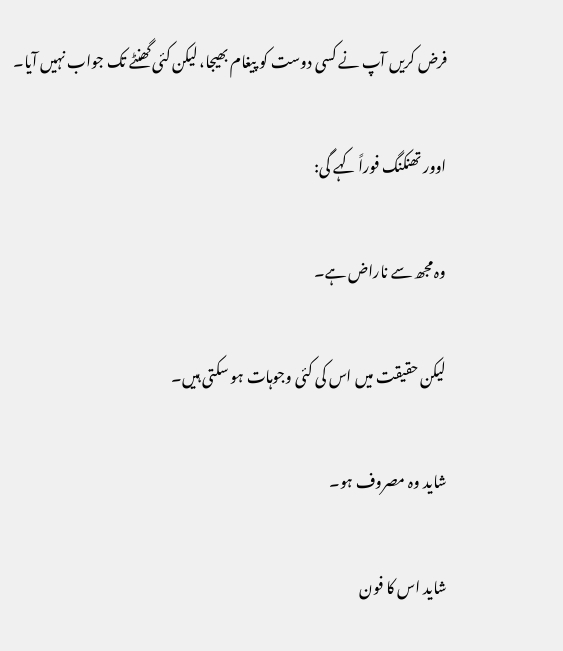فرض کریں آپ نے کسی دوست کو پیغام بھیجا، لیکن کئی گھنٹے تک جواب نہیں آیا۔

اوور تھنکنگ فوراً کہے گی:

وہ مجھ سے ناراض ہے۔

لیکن حقیقت میں اس کی کئی وجوہات ہو سکتی ہیں۔

شاید وہ مصروف ہو۔

شاید اس کا فون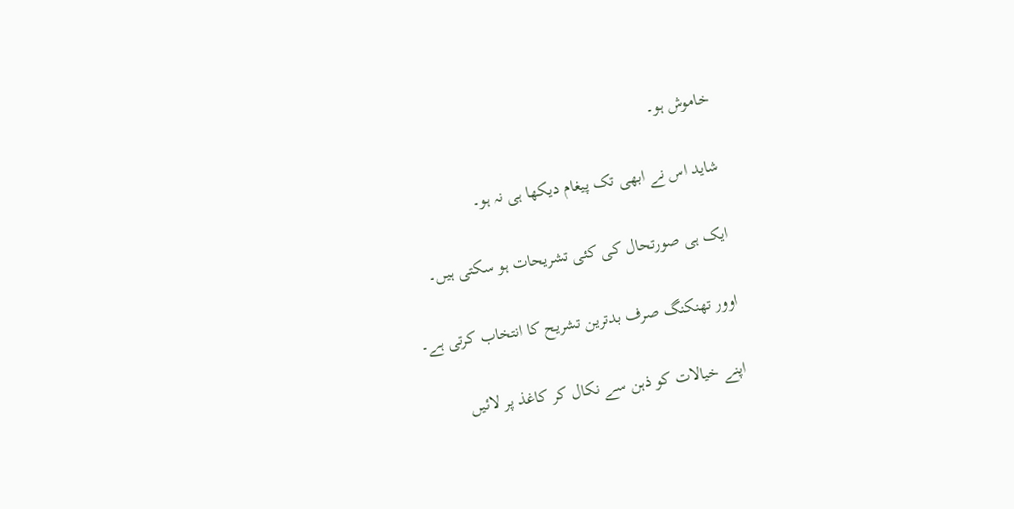خاموش ہو۔

شاید اس نے ابھی تک پیغام دیکھا ہی نہ ہو۔

ایک ہی صورتحال کی کئی تشریحات ہو سکتی ہیں۔

اوور تھنکنگ صرف بدترین تشریح کا انتخاب کرتی ہے۔

اپنے خیالات کو ذہن سے نکال کر کاغذ پر لائیں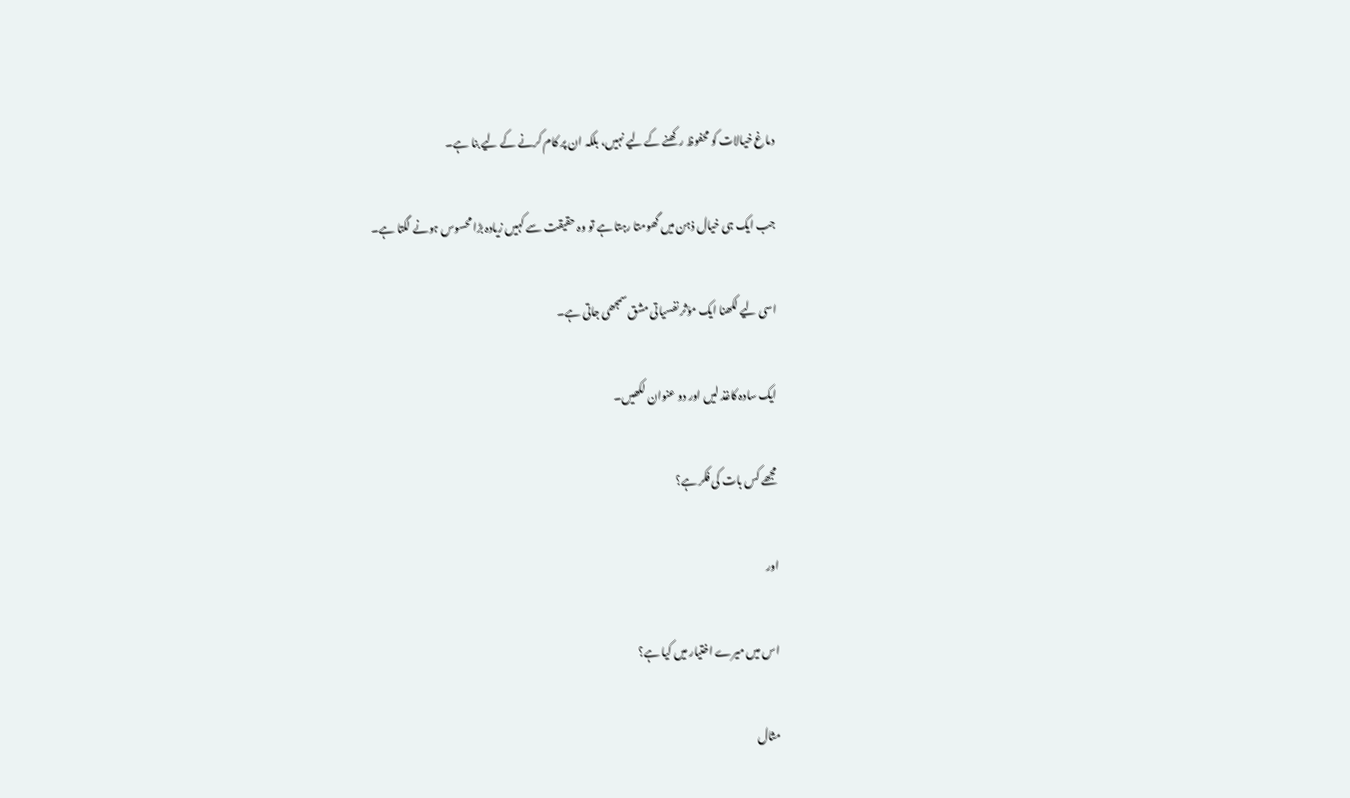دماغ خیالات کو محفوظ رکھنے کے لیے نہیں، بلکہ ان پر کام کرنے کے لیے بنا ہے۔

جب ایک ہی خیال ذہن میں گھومتا رہتا ہے تو وہ حقیقت سے کہیں زیادہ بڑا محسوس ہونے لگتا ہے۔

اسی لیے لکھنا ایک مؤثر نفسیاتی مشق سمجھی جاتی ہے۔

ایک سادہ کاغذ لیں اور دو عنوان لکھیں۔

مجھے کس بات کی فکر ہے؟

اور

اس میں میرے اختیار میں کیا ہے؟

مثال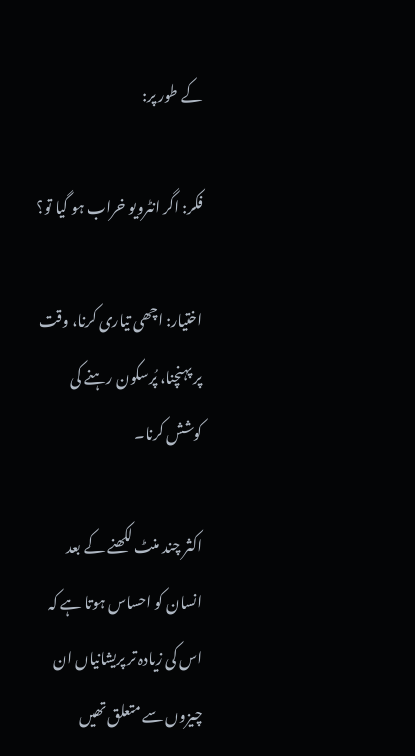کے طور پر:

فکر: اگر انٹرویو خراب ہو گیا تو؟

اختیار: اچھی تیاری کرنا، وقت پر پہنچنا، پُرسکون رہنے کی کوشش کرنا۔

اکثر چند منٹ لکھنے کے بعد انسان کو احساس ہوتا ہے کہ اس کی زیادہ تر پریشانیاں ان چیزوں سے متعلق تھیں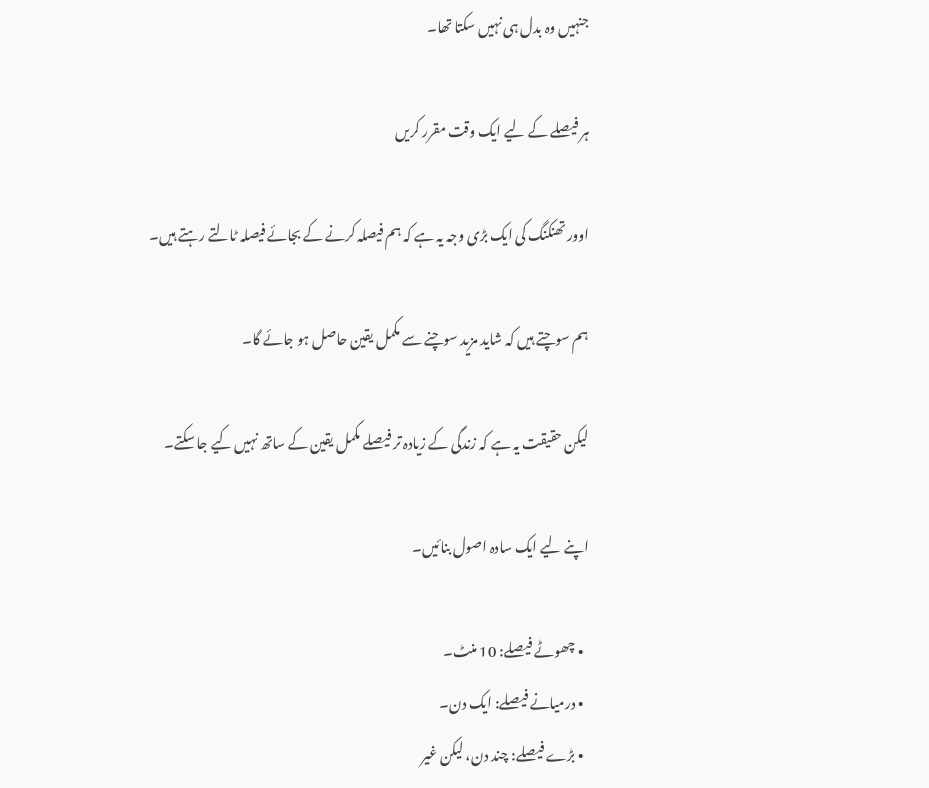جنہیں وہ بدل ہی نہیں سکتا تھا۔

ہر فیصلے کے لیے ایک وقت مقرر کریں

اوور تھنکنگ کی ایک بڑی وجہ یہ ہے کہ ہم فیصلہ کرنے کے بجائے فیصلہ ٹالتے رہتے ہیں۔

ہم سوچتے ہیں کہ شاید مزید سوچنے سے مکمل یقین حاصل ہو جائے گا۔

لیکن حقیقت یہ ہے کہ زندگی کے زیادہ تر فیصلے مکمل یقین کے ساتھ نہیں کیے جا سکتے۔

اپنے لیے ایک سادہ اصول بنائیں۔

  • چھوٹے فیصلے: 10 منٹ۔
  • درمیانے فیصلے: ایک دن۔
  • بڑے فیصلے: چند دن، لیکن غیر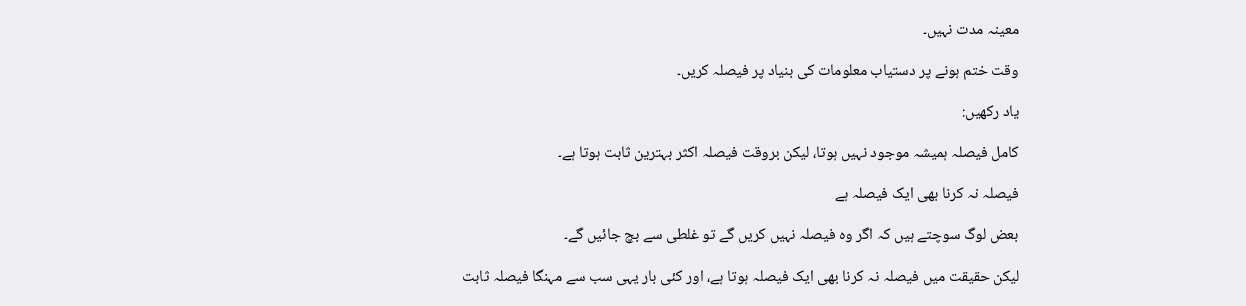معینہ مدت نہیں۔

وقت ختم ہونے پر دستیاب معلومات کی بنیاد پر فیصلہ کریں۔

یاد رکھیں:

کامل فیصلہ ہمیشہ موجود نہیں ہوتا، لیکن بروقت فیصلہ اکثر بہترین ثابت ہوتا ہے۔

فیصلہ نہ کرنا بھی ایک فیصلہ ہے

بعض لوگ سوچتے ہیں کہ اگر وہ فیصلہ نہیں کریں گے تو غلطی سے بچ جائیں گے۔

لیکن حقیقت میں فیصلہ نہ کرنا بھی ایک فیصلہ ہوتا ہے، اور کئی بار یہی سب سے مہنگا فیصلہ ثابت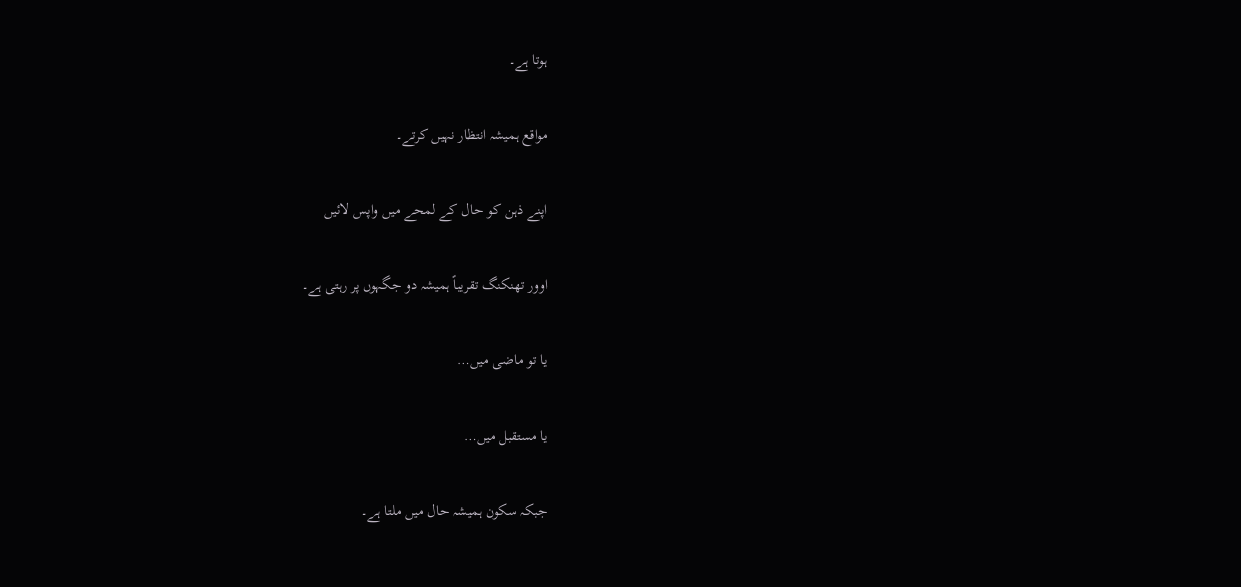ہوتا ہے۔

مواقع ہمیشہ انتظار نہیں کرتے۔

اپنے ذہن کو حال کے لمحے میں واپس لائیں

اوور تھنکنگ تقریباً ہمیشہ دو جگہوں پر رہتی ہے۔

یا تو ماضی میں…

یا مستقبل میں…

جبکہ سکون ہمیشہ حال میں ملتا ہے۔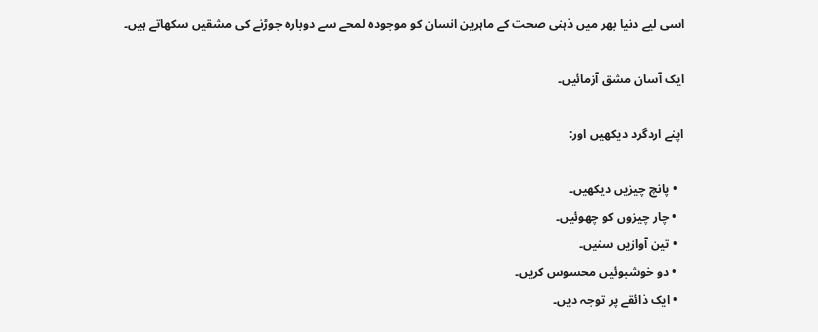اسی لیے دنیا بھر میں ذہنی صحت کے ماہرین انسان کو موجودہ لمحے سے دوبارہ جوڑنے کی مشقیں سکھاتے ہیں۔

ایک آسان مشق آزمائیں۔

اپنے اردگرد دیکھیں اور:

  • پانچ چیزیں دیکھیں۔
  • چار چیزوں کو چھوئیں۔
  • تین آوازیں سنیں۔
  • دو خوشبوئیں محسوس کریں۔
  • ایک ذائقے پر توجہ دیں۔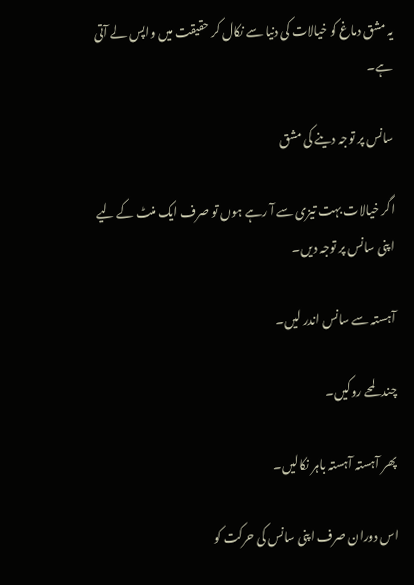یہ مشق دماغ کو خیالات کی دنیا سے نکال کر حقیقت میں واپس لے آتی ہے۔

سانس پر توجہ دینے کی مشق

اگر خیالات بہت تیزی سے آ رہے ہوں تو صرف ایک منٹ کے لیے اپنی سانس پر توجہ دیں۔

آہستہ سے سانس اندر لیں۔

چند لمحے روکیں۔

پھر آہستہ آہستہ باہر نکالیں۔

اس دوران صرف اپنی سانس کی حرکت کو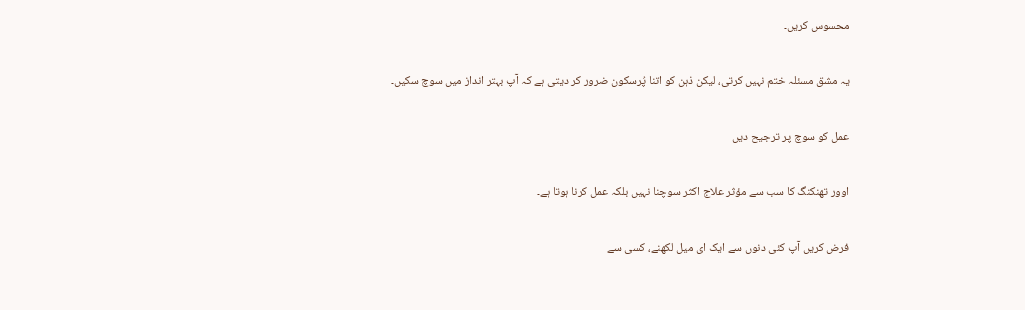محسوس کریں۔

یہ مشق مسئلہ ختم نہیں کرتی، لیکن ذہن کو اتنا پُرسکون ضرور کر دیتی ہے کہ آپ بہتر انداز میں سوچ سکیں۔

عمل کو سوچ پر ترجیح دیں

اوور تھنکنگ کا سب سے مؤثر علاج اکثر سوچنا نہیں بلکہ عمل کرنا ہوتا ہے۔

فرض کریں آپ کئی دنوں سے ایک ای میل لکھنے، کسی سے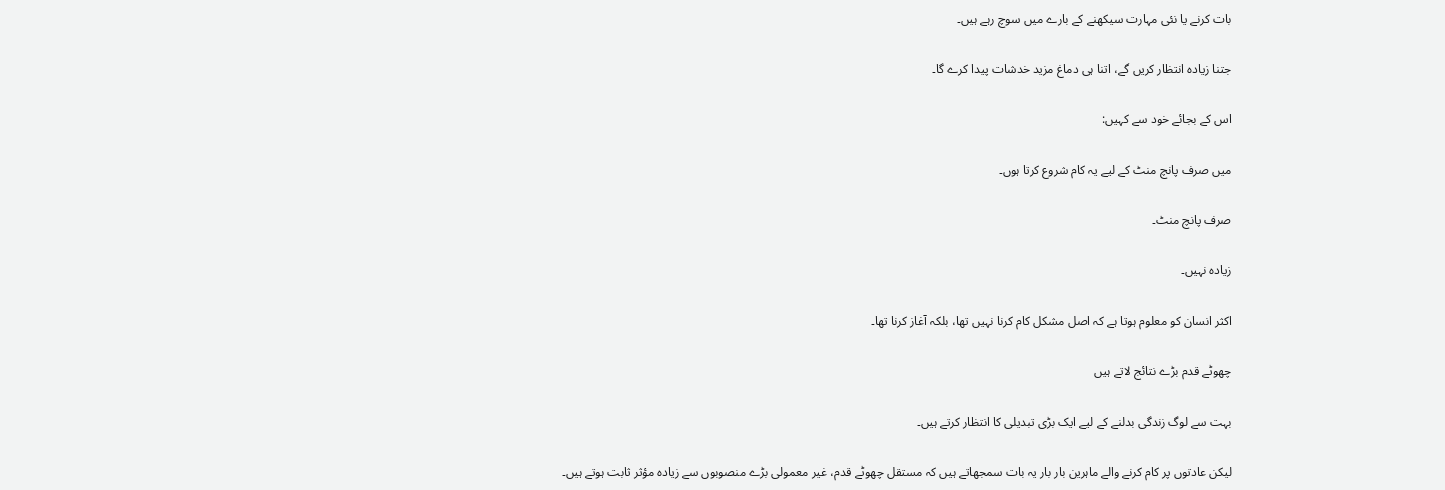بات کرنے یا نئی مہارت سیکھنے کے بارے میں سوچ رہے ہیں۔

جتنا زیادہ انتظار کریں گے، اتنا ہی دماغ مزید خدشات پیدا کرے گا۔

اس کے بجائے خود سے کہیں:

میں صرف پانچ منٹ کے لیے یہ کام شروع کرتا ہوں۔

صرف پانچ منٹ۔

زیادہ نہیں۔

اکثر انسان کو معلوم ہوتا ہے کہ اصل مشکل کام کرنا نہیں تھا، بلکہ آغاز کرنا تھا۔

چھوٹے قدم بڑے نتائج لاتے ہیں

بہت سے لوگ زندگی بدلنے کے لیے ایک بڑی تبدیلی کا انتظار کرتے ہیں۔

لیکن عادتوں پر کام کرنے والے ماہرین بار بار یہ بات سمجھاتے ہیں کہ مستقل چھوٹے قدم، غیر معمولی بڑے منصوبوں سے زیادہ مؤثر ثابت ہوتے ہیں۔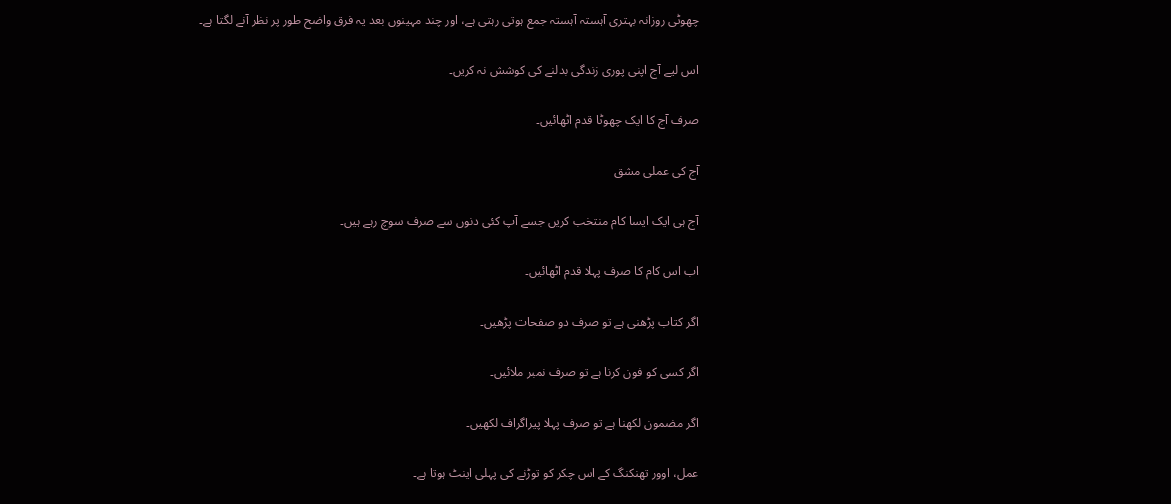چھوٹی روزانہ بہتری آہستہ آہستہ جمع ہوتی رہتی ہے، اور چند مہینوں بعد یہ فرق واضح طور پر نظر آنے لگتا ہے۔

اس لیے آج اپنی پوری زندگی بدلنے کی کوشش نہ کریں۔

صرف آج کا ایک چھوٹا قدم اٹھائیں۔

آج کی عملی مشق

آج ہی ایک ایسا کام منتخب کریں جسے آپ کئی دنوں سے صرف سوچ رہے ہیں۔

اب اس کام کا صرف پہلا قدم اٹھائیں۔

اگر کتاب پڑھنی ہے تو صرف دو صفحات پڑھیں۔

اگر کسی کو فون کرنا ہے تو صرف نمبر ملائیں۔

اگر مضمون لکھنا ہے تو صرف پہلا پیراگراف لکھیں۔

عمل، اوور تھنکنگ کے اس چکر کو توڑنے کی پہلی اینٹ ہوتا ہے۔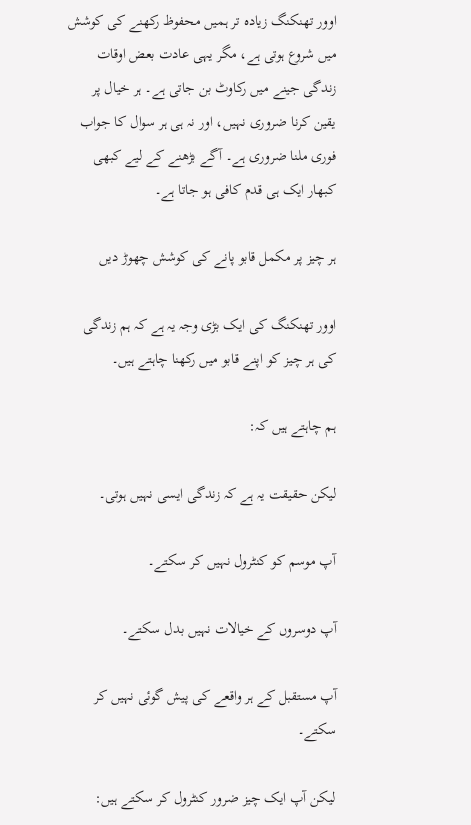اوور تھنکنگ زیادہ تر ہمیں محفوظ رکھنے کی کوشش میں شروع ہوتی ہے، مگر یہی عادت بعض اوقات زندگی جینے میں رکاوٹ بن جاتی ہے۔ ہر خیال پر یقین کرنا ضروری نہیں، اور نہ ہی ہر سوال کا جواب فوری ملنا ضروری ہے۔ آگے بڑھنے کے لیے کبھی کبھار ایک ہی قدم کافی ہو جاتا ہے۔

ہر چیز پر مکمل قابو پانے کی کوشش چھوڑ دیں

اوور تھنکنگ کی ایک بڑی وجہ یہ ہے کہ ہم زندگی کی ہر چیز کو اپنے قابو میں رکھنا چاہتے ہیں۔

ہم چاہتے ہیں کہ:

لیکن حقیقت یہ ہے کہ زندگی ایسی نہیں ہوتی۔

آپ موسم کو کنٹرول نہیں کر سکتے۔

آپ دوسروں کے خیالات نہیں بدل سکتے۔

آپ مستقبل کے ہر واقعے کی پیش گوئی نہیں کر سکتے۔

لیکن آپ ایک چیز ضرور کنٹرول کر سکتے ہیں: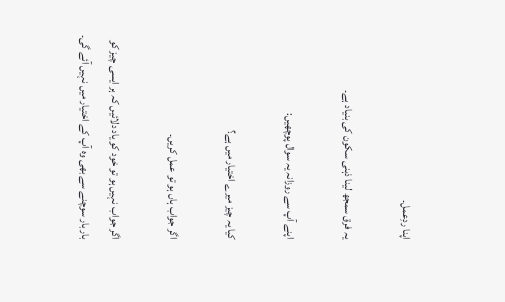اپنا ردِعمل۔

یہ فرق سمجھ لینا ذہنی سکون کی بنیاد ہے۔

اپنے آپ سے روزانہ یہ سوال پوچھیں:

کیا یہ چیز میرے اختیار میں ہے؟

اگر جواب ہاں ہو تو عمل کریں۔

اگر جواب نہیں ہو تو خود کو یاد دلائیں کہ ہر ایسی چیز کو بار بار سوچنے سے بھی وہ آپ کے اختیار میں نہیں آئے گی۔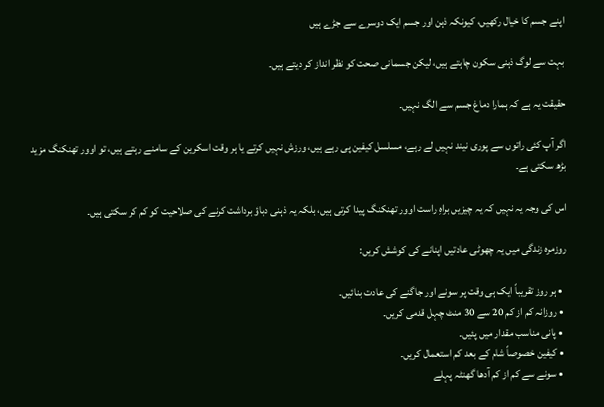اپنے جسم کا خیال رکھیں، کیونکہ ذہن اور جسم ایک دوسرے سے جڑے ہیں

بہت سے لوگ ذہنی سکون چاہتے ہیں، لیکن جسمانی صحت کو نظر انداز کر دیتے ہیں۔

حقیقت یہ ہے کہ ہمارا دماغ جسم سے الگ نہیں۔

اگر آپ کئی راتوں سے پوری نیند نہیں لے رہے، مسلسل کیفین پی رہے ہیں، ورزش نہیں کرتے یا ہر وقت اسکرین کے سامنے رہتے ہیں، تو اوور تھنکنگ مزید بڑھ سکتی ہے۔

اس کی وجہ یہ نہیں کہ یہ چیزیں براہِ راست اوور تھنکنگ پیدا کرتی ہیں، بلکہ یہ ذہنی دباؤ برداشت کرنے کی صلاحیت کو کم کر سکتی ہیں۔

روزمرہ زندگی میں یہ چھوٹی عادتیں اپنانے کی کوشش کریں:

  • ہر روز تقریباً ایک ہی وقت پر سونے اور جاگنے کی عادت بنائیں۔
  • روزانہ کم از کم 20 سے 30 منٹ چہل قدمی کریں۔
  • پانی مناسب مقدار میں پئیں۔
  • کیفین خصوصاً شام کے بعد کم استعمال کریں۔
  • سونے سے کم از کم آدھا گھنٹہ پہلے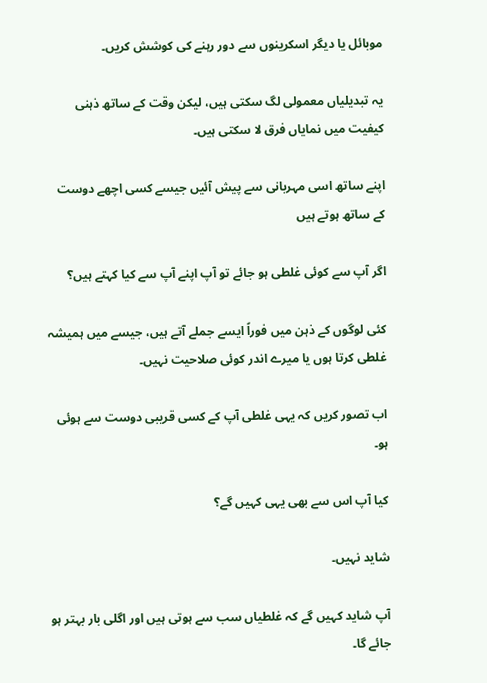موبائل یا دیگر اسکرینوں سے دور رہنے کی کوشش کریں۔

یہ تبدیلیاں معمولی لگ سکتی ہیں، لیکن وقت کے ساتھ ذہنی کیفیت میں نمایاں فرق لا سکتی ہیں۔

اپنے ساتھ اسی مہربانی سے پیش آئیں جیسے کسی اچھے دوست کے ساتھ ہوتے ہیں

اگر آپ سے کوئی غلطی ہو جائے تو آپ اپنے آپ سے کیا کہتے ہیں؟

کئی لوگوں کے ذہن میں فوراً ایسے جملے آتے ہیں، جیسے میں ہمیشہ غلطی کرتا ہوں یا میرے اندر کوئی صلاحیت نہیں۔

اب تصور کریں کہ یہی غلطی آپ کے کسی قریبی دوست سے ہوئی ہو۔

کیا آپ اس سے بھی یہی کہیں گے؟

شاید نہیں۔

آپ شاید کہیں گے کہ غلطیاں سب سے ہوتی ہیں اور اگلی بار بہتر ہو جائے گا۔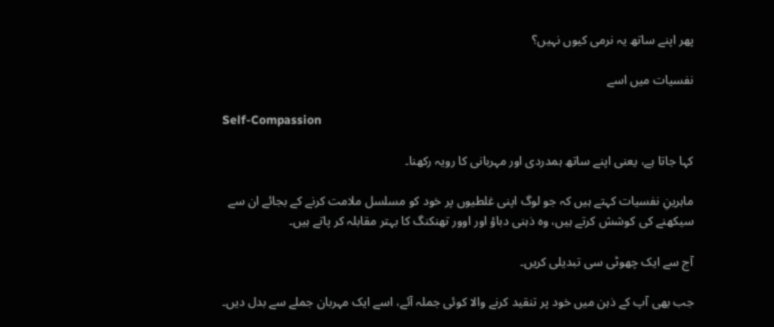پھر اپنے ساتھ یہ نرمی کیوں نہیں؟

نفسیات میں اسے

Self-Compassion

کہا جاتا ہے، یعنی اپنے ساتھ ہمدردی اور مہربانی کا رویہ رکھنا۔

ماہرینِ نفسیات کہتے ہیں کہ جو لوگ اپنی غلطیوں پر خود کو مسلسل ملامت کرنے کے بجائے ان سے سیکھنے کی کوشش کرتے ہیں، وہ ذہنی دباؤ اور اوور تھنکنگ کا بہتر مقابلہ کر پاتے ہیں۔

آج سے ایک چھوٹی سی تبدیلی کریں۔

جب بھی آپ کے ذہن میں خود پر تنقید کرنے والا کوئی جملہ آئے، اسے ایک مہربان جملے سے بدل دیں۔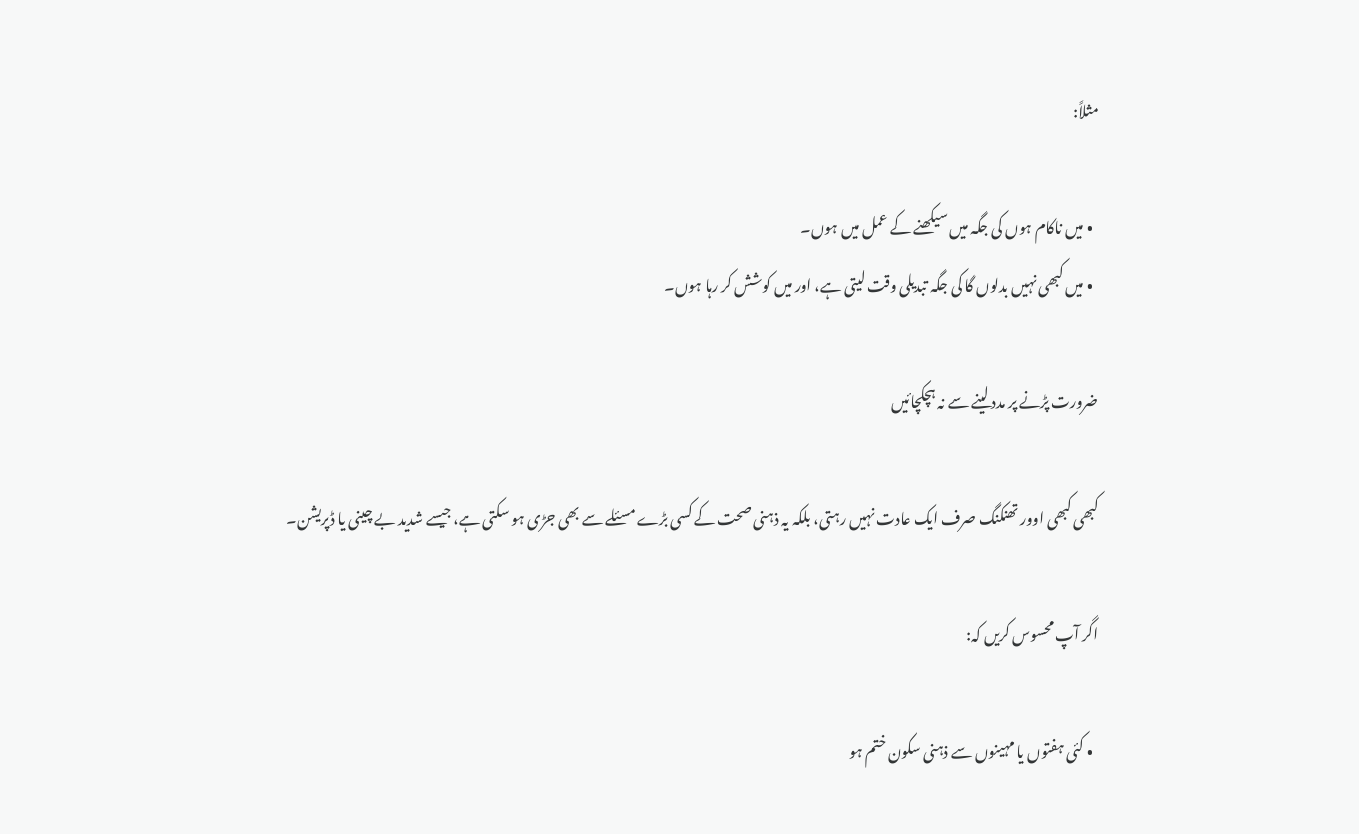مثلاً:

  • میں ناکام ہوں کی جگہ میں سیکھنے کے عمل میں ہوں۔
  • میں کبھی نہیں بدلوں گا کی جگہ تبدیلی وقت لیتی ہے، اور میں کوشش کر رہا ہوں۔

ضرورت پڑنے پر مدد لینے سے نہ ہچکچائیں

کبھی کبھی اوور تھنکنگ صرف ایک عادت نہیں رہتی، بلکہ یہ ذہنی صحت کے کسی بڑے مسئلے سے بھی جڑی ہو سکتی ہے، جیسے شدید بے چینی یا ڈپریشن۔

اگر آپ محسوس کریں کہ:

  • کئی ہفتوں یا مہینوں سے ذہنی سکون ختم ہو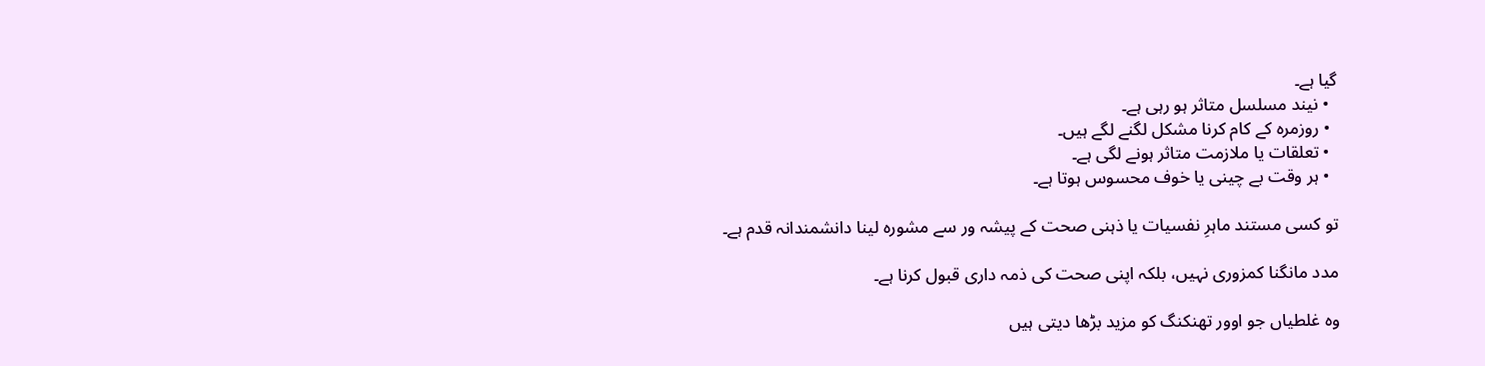گیا ہے۔
  • نیند مسلسل متاثر ہو رہی ہے۔
  • روزمرہ کے کام کرنا مشکل لگنے لگے ہیں۔
  • تعلقات یا ملازمت متاثر ہونے لگی ہے۔
  • ہر وقت بے چینی یا خوف محسوس ہوتا ہے۔

تو کسی مستند ماہرِ نفسیات یا ذہنی صحت کے پیشہ ور سے مشورہ لینا دانشمندانہ قدم ہے۔

مدد مانگنا کمزوری نہیں، بلکہ اپنی صحت کی ذمہ داری قبول کرنا ہے۔

وہ غلطیاں جو اوور تھنکنگ کو مزید بڑھا دیتی ہیں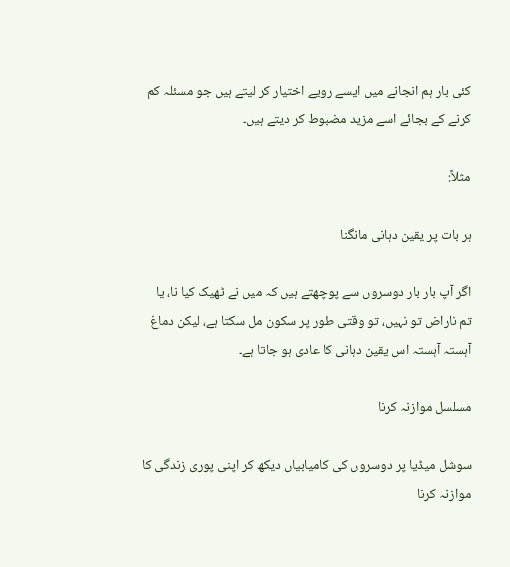کئی بار ہم انجانے میں ایسے رویے اختیار کر لیتے ہیں جو مسئلہ کم کرنے کے بجائے اسے مزید مضبوط کر دیتے ہیں۔

مثلاً:

ہر بات پر یقین دہانی مانگنا

اگر آپ بار بار دوسروں سے پوچھتے ہیں کہ میں نے ٹھیک کیا نا، یا تم ناراض تو نہیں، تو وقتی طور پر سکون مل سکتا ہے، لیکن دماغ آہستہ آہستہ اس یقین دہانی کا عادی ہو جاتا ہے۔

مسلسل موازنہ کرنا

سوشل میڈیا پر دوسروں کی کامیابیاں دیکھ کر اپنی پوری زندگی کا موازنہ کرنا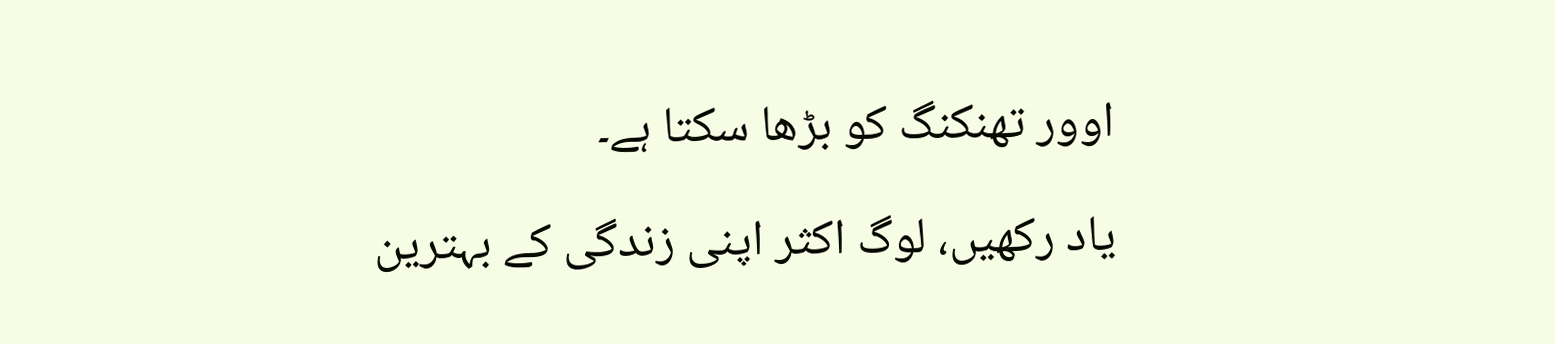اوور تھنکنگ کو بڑھا سکتا ہے۔

یاد رکھیں، لوگ اکثر اپنی زندگی کے بہترین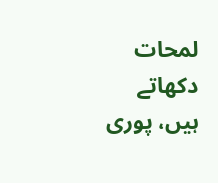لمحات دکھاتے ہیں، پوری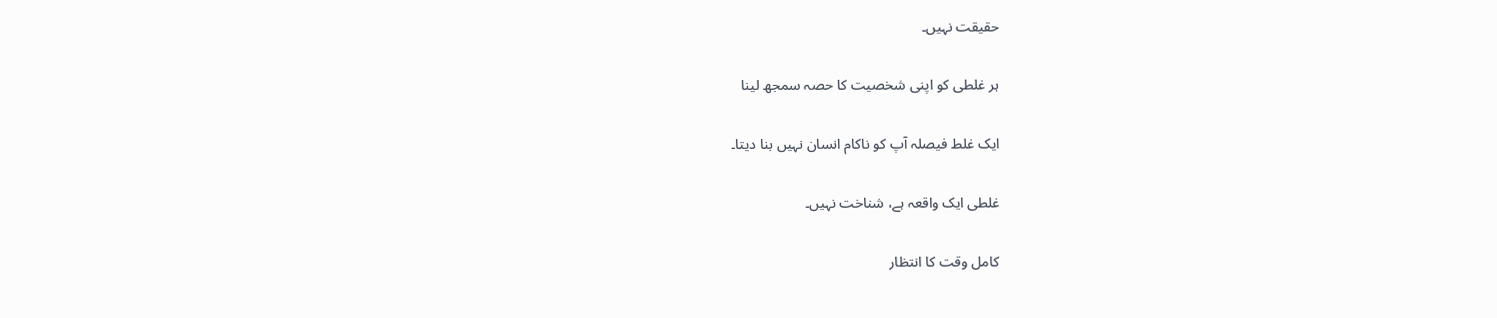حقیقت نہیں۔

ہر غلطی کو اپنی شخصیت کا حصہ سمجھ لینا

ایک غلط فیصلہ آپ کو ناکام انسان نہیں بنا دیتا۔

غلطی ایک واقعہ ہے، شناخت نہیں۔

کامل وقت کا انتظار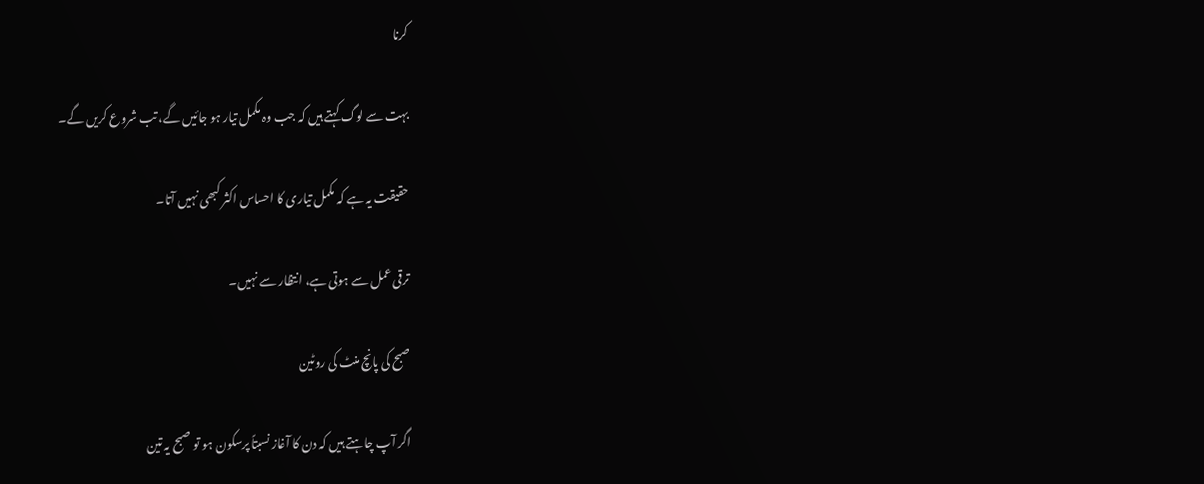کرنا

بہت سے لوگ کہتے ہیں کہ جب وہ مکمل تیار ہو جائیں گے، تب شروع کریں گے۔

حقیقت یہ ہے کہ مکمل تیاری کا احساس اکثر کبھی نہیں آتا۔

ترقی عمل سے ہوتی ہے، انتظار سے نہیں۔

صبح کی پانچ منٹ کی روٹین

اگر آپ چاہتے ہیں کہ دن کا آغاز نسبتاً پرسکون ہو تو صبح یہ تین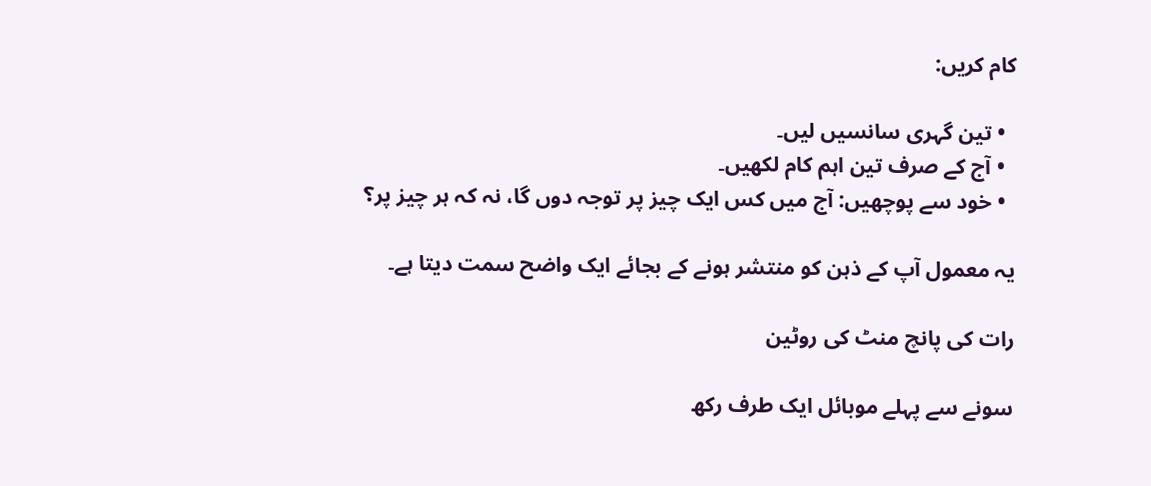کام کریں:

  • تین گہری سانسیں لیں۔
  • آج کے صرف تین اہم کام لکھیں۔
  • خود سے پوچھیں: آج میں کس ایک چیز پر توجہ دوں گا، نہ کہ ہر چیز پر؟

یہ معمول آپ کے ذہن کو منتشر ہونے کے بجائے ایک واضح سمت دیتا ہے۔

رات کی پانچ منٹ کی روٹین

سونے سے پہلے موبائل ایک طرف رکھ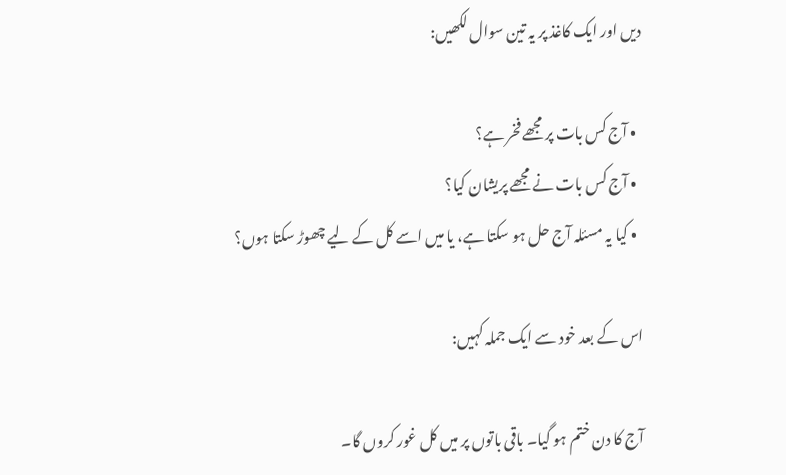دیں اور ایک کاغذ پر یہ تین سوال لکھیں:

  • آج کس بات پر مجھے فخر ہے؟
  • آج کس بات نے مجھے پریشان کیا؟
  • کیا یہ مسئلہ آج حل ہو سکتا ہے، یا میں اسے کل کے لیے چھوڑ سکتا ہوں؟

اس کے بعد خود سے ایک جملہ کہیں:

آج کا دن ختم ہو گیا۔ باقی باتوں پر میں کل غور کروں گا۔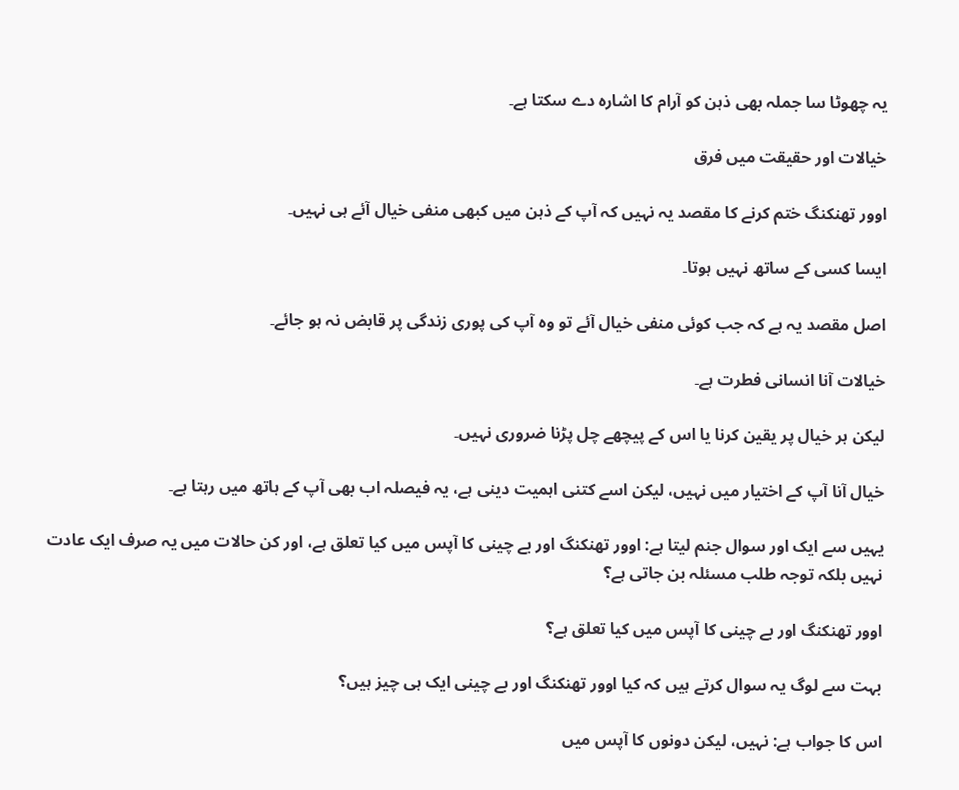یہ چھوٹا سا جملہ بھی ذہن کو آرام کا اشارہ دے سکتا ہے۔

خیالات اور حقیقت میں فرق

اوور تھنکنگ ختم کرنے کا مقصد یہ نہیں کہ آپ کے ذہن میں کبھی منفی خیال آئے ہی نہیں۔

ایسا کسی کے ساتھ نہیں ہوتا۔

اصل مقصد یہ ہے کہ جب کوئی منفی خیال آئے تو وہ آپ کی پوری زندگی پر قابض نہ ہو جائے۔

خیالات آنا انسانی فطرت ہے۔

لیکن ہر خیال پر یقین کرنا یا اس کے پیچھے چل پڑنا ضروری نہیں۔

خیال آنا آپ کے اختیار میں نہیں، لیکن اسے کتنی اہمیت دینی ہے، یہ فیصلہ اب بھی آپ کے ہاتھ میں رہتا ہے۔

یہیں سے ایک اور سوال جنم لیتا ہے: اوور تھنکنگ اور بے چینی کا آپس میں کیا تعلق ہے، اور کن حالات میں یہ صرف ایک عادت نہیں بلکہ توجہ طلب مسئلہ بن جاتی ہے؟

اوور تھنکنگ اور بے چینی کا آپس میں کیا تعلق ہے؟

بہت سے لوگ یہ سوال کرتے ہیں کہ کیا اوور تھنکنگ اور بے چینی ایک ہی چیز ہیں؟

اس کا جواب ہے: نہیں، لیکن دونوں کا آپس میں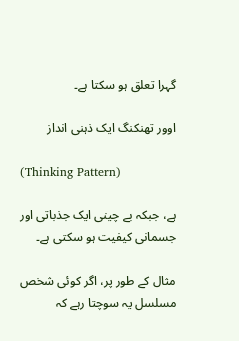گہرا تعلق ہو سکتا ہے۔

اوور تھنکنگ ایک ذہنی انداز

(Thinking Pattern)

ہے، جبکہ بے چینی ایک جذباتی اور جسمانی کیفیت ہو سکتی ہے۔

مثال کے طور پر، اگر کوئی شخص مسلسل یہ سوچتا رہے کہ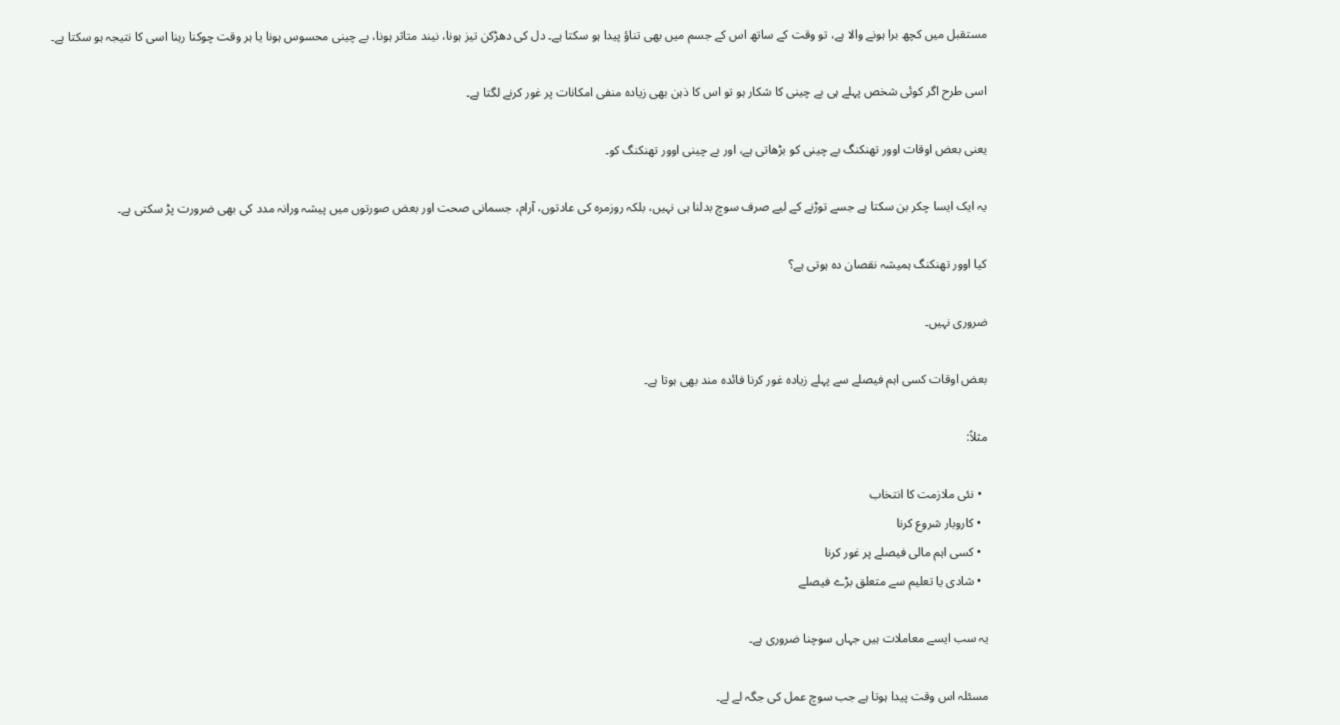مستقبل میں کچھ برا ہونے والا ہے، تو وقت کے ساتھ اس کے جسم میں بھی تناؤ پیدا ہو سکتا ہے۔ دل کی دھڑکن تیز ہونا، نیند متاثر ہونا، بے چینی محسوس ہونا یا ہر وقت چوکنا رہنا اسی کا نتیجہ ہو سکتا ہے۔

اسی طرح اگر کوئی شخص پہلے ہی بے چینی کا شکار ہو تو اس کا ذہن بھی زیادہ منفی امکانات پر غور کرنے لگتا ہے۔

یعنی بعض اوقات اوور تھنکنگ بے چینی کو بڑھاتی ہے، اور بے چینی اوور تھنکنگ کو۔

یہ ایک ایسا چکر بن سکتا ہے جسے توڑنے کے لیے صرف سوچ بدلنا ہی نہیں، بلکہ روزمرہ کی عادتوں، آرام، جسمانی صحت اور بعض صورتوں میں پیشہ ورانہ مدد کی بھی ضرورت پڑ سکتی ہے۔

کیا اوور تھنکنگ ہمیشہ نقصان دہ ہوتی ہے؟

ضروری نہیں۔

بعض اوقات کسی اہم فیصلے سے پہلے زیادہ غور کرنا فائدہ مند بھی ہوتا ہے۔

مثلاً:

  • نئی ملازمت کا انتخاب
  • کاروبار شروع کرنا
  • کسی اہم مالی فیصلے پر غور کرنا
  • شادی یا تعلیم سے متعلق بڑے فیصلے

یہ سب ایسے معاملات ہیں جہاں سوچنا ضروری ہے۔

مسئلہ اس وقت پیدا ہوتا ہے جب سوچ عمل کی جگہ لے لے۔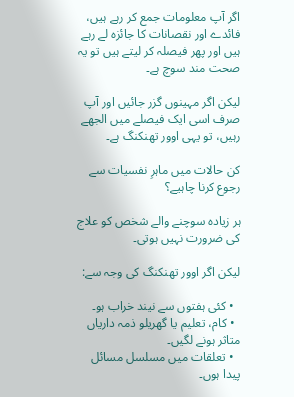اگر آپ معلومات جمع کر رہے ہیں، فائدے اور نقصانات کا جائزہ لے رہے ہیں اور پھر فیصلہ کر لیتے ہیں تو یہ صحت مند سوچ ہے۔

لیکن اگر مہینوں گزر جائیں اور آپ صرف اسی ایک فیصلے میں الجھے رہیں، تو یہی اوور تھنکنگ ہے۔

کن حالات میں ماہرِ نفسیات سے رجوع کرنا چاہیے؟

ہر زیادہ سوچنے والے شخص کو علاج کی ضرورت نہیں ہوتی۔

لیکن اگر اوور تھنکنگ کی وجہ سے:

  • کئی ہفتوں سے نیند خراب ہو۔
  • کام، تعلیم یا گھریلو ذمہ داریاں متاثر ہونے لگیں۔
  • تعلقات میں مسلسل مسائل پیدا ہوں۔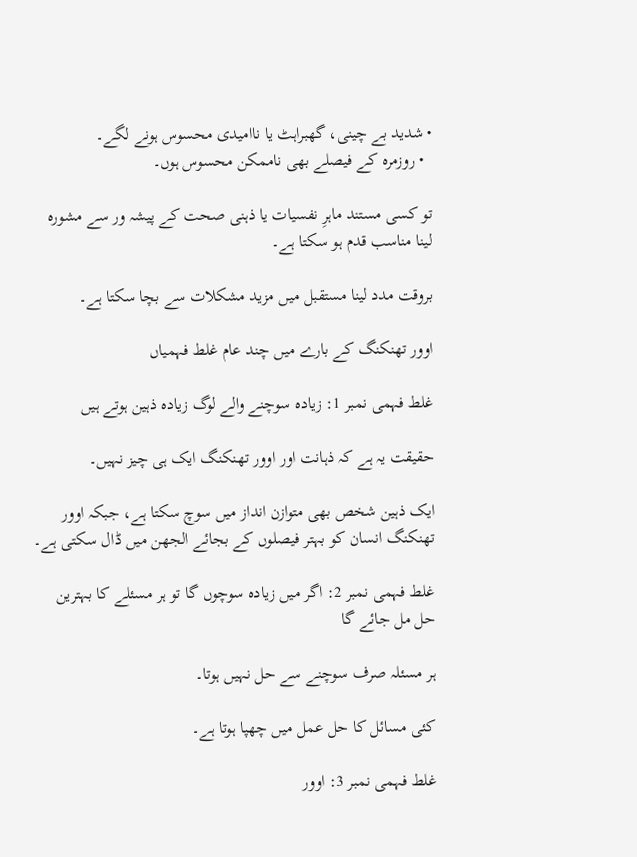• شدید بے چینی، گھبراہٹ یا ناامیدی محسوس ہونے لگے۔
  • روزمرہ کے فیصلے بھی ناممکن محسوس ہوں۔

تو کسی مستند ماہرِ نفسیات یا ذہنی صحت کے پیشہ ور سے مشورہ لینا مناسب قدم ہو سکتا ہے۔

بروقت مدد لینا مستقبل میں مزید مشکلات سے بچا سکتا ہے۔

اوور تھنکنگ کے بارے میں چند عام غلط فہمیاں

غلط فہمی نمبر 1: زیادہ سوچنے والے لوگ زیادہ ذہین ہوتے ہیں

حقیقت یہ ہے کہ ذہانت اور اوور تھنکنگ ایک ہی چیز نہیں۔

ایک ذہین شخص بھی متوازن انداز میں سوچ سکتا ہے، جبکہ اوور تھنکنگ انسان کو بہتر فیصلوں کے بجائے الجھن میں ڈال سکتی ہے۔

غلط فہمی نمبر 2: اگر میں زیادہ سوچوں گا تو ہر مسئلے کا بہترین حل مل جائے گا

ہر مسئلہ صرف سوچنے سے حل نہیں ہوتا۔

کئی مسائل کا حل عمل میں چھپا ہوتا ہے۔

غلط فہمی نمبر 3: اوور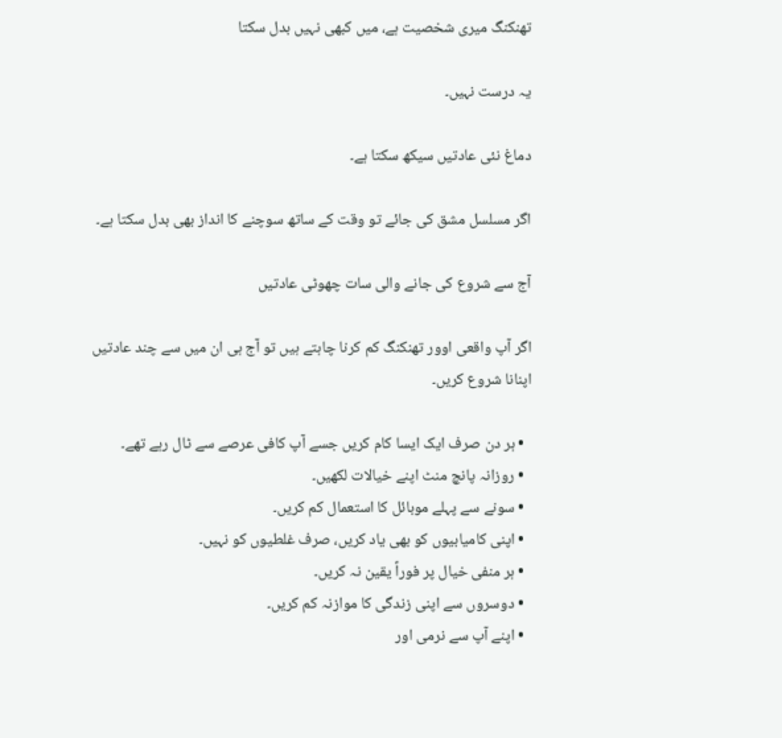تھنکنگ میری شخصیت ہے، میں کبھی نہیں بدل سکتا

یہ درست نہیں۔

دماغ نئی عادتیں سیکھ سکتا ہے۔

اگر مسلسل مشق کی جائے تو وقت کے ساتھ سوچنے کا انداز بھی بدل سکتا ہے۔

آج سے شروع کی جانے والی سات چھوٹی عادتیں

اگر آپ واقعی اوور تھنکنگ کم کرنا چاہتے ہیں تو آج ہی ان میں سے چند عادتیں اپنانا شروع کریں۔

  • ہر دن صرف ایک ایسا کام کریں جسے آپ کافی عرصے سے ٹال رہے تھے۔
  • روزانہ پانچ منٹ اپنے خیالات لکھیں۔
  • سونے سے پہلے موبائل کا استعمال کم کریں۔
  • اپنی کامیابیوں کو بھی یاد کریں، صرف غلطیوں کو نہیں۔
  • ہر منفی خیال پر فوراً یقین نہ کریں۔
  • دوسروں سے اپنی زندگی کا موازنہ کم کریں۔
  • اپنے آپ سے نرمی اور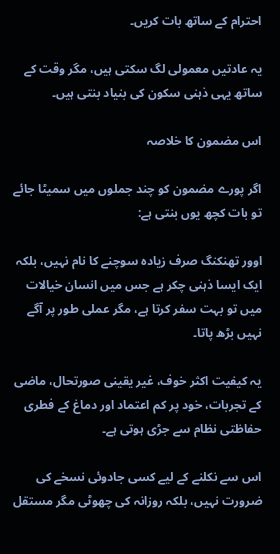احترام کے ساتھ بات کریں۔

یہ عادتیں معمولی لگ سکتی ہیں، مگر وقت کے ساتھ یہی ذہنی سکون کی بنیاد بنتی ہیں۔

اس مضمون کا خلاصہ

اگر پورے مضمون کو چند جملوں میں سمیٹا جائے تو بات کچھ یوں بنتی ہے:

اوور تھنکنگ صرف زیادہ سوچنے کا نام نہیں، بلکہ ایک ایسا ذہنی چکر ہے جس میں انسان خیالات میں تو بہت سفر کرتا ہے، مگر عملی طور پر آگے نہیں بڑھ پاتا۔

یہ کیفیت اکثر خوف، غیر یقینی صورتحال، ماضی کے تجربات، خود پر کم اعتماد اور دماغ کے فطری حفاظتی نظام سے جڑی ہوتی ہے۔

اس سے نکلنے کے لیے کسی جادوئی نسخے کی ضرورت نہیں، بلکہ روزانہ کی چھوٹی مگر مستقل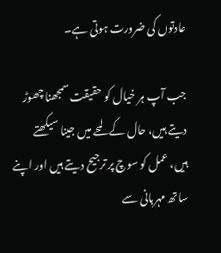عادتوں کی ضرورت ہوتی ہے۔

جب آپ ہر خیال کو حقیقت سمجھنا چھوڑ دیتے ہیں، حال کے لمحے میں جینا سیکھتے ہیں، عمل کو سوچ پر ترجیح دیتے ہیں اور اپنے ساتھ مہربانی سے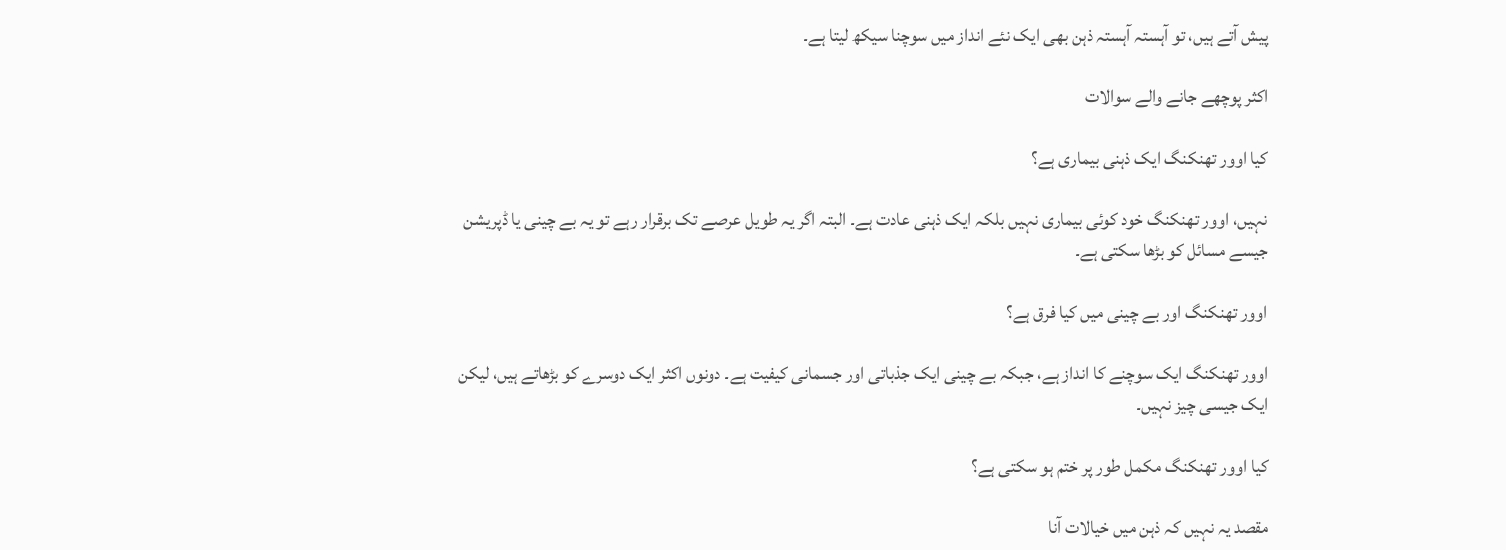پیش آتے ہیں، تو آہستہ آہستہ ذہن بھی ایک نئے انداز میں سوچنا سیکھ لیتا ہے۔

اکثر پوچھے جانے والے سوالات

کیا اوور تھنکنگ ایک ذہنی بیماری ہے؟

نہیں، اوور تھنکنگ خود کوئی بیماری نہیں بلکہ ایک ذہنی عادت ہے۔ البتہ اگر یہ طویل عرصے تک برقرار رہے تو یہ بے چینی یا ڈپریشن جیسے مسائل کو بڑھا سکتی ہے۔

اوور تھنکنگ اور بے چینی میں کیا فرق ہے؟

اوور تھنکنگ ایک سوچنے کا انداز ہے، جبکہ بے چینی ایک جذباتی اور جسمانی کیفیت ہے۔ دونوں اکثر ایک دوسرے کو بڑھاتے ہیں، لیکن ایک جیسی چیز نہیں۔

کیا اوور تھنکنگ مکمل طور پر ختم ہو سکتی ہے؟

مقصد یہ نہیں کہ ذہن میں خیالات آنا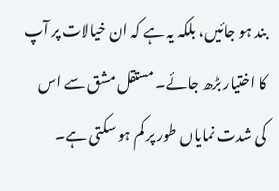بند ہو جائیں، بلکہ یہ ہے کہ ان خیالات پر آپ کا اختیار بڑھ جائے۔ مستقل مشق سے اس کی شدت نمایاں طور پر کم ہو سکتی ہے۔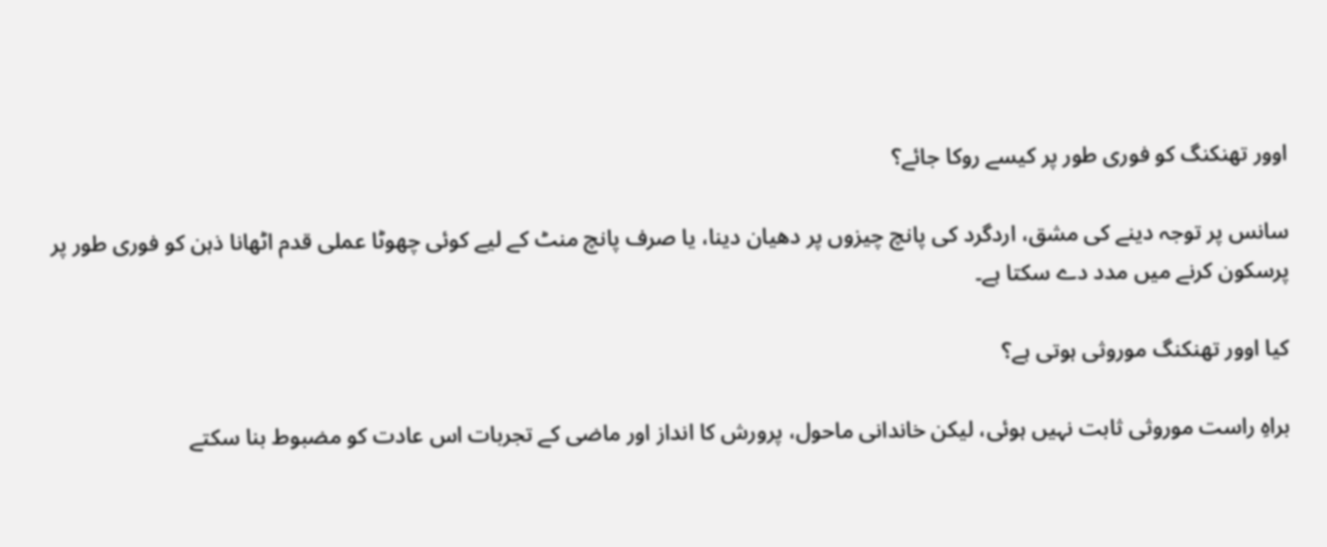اوور تھنکنگ کو فوری طور پر کیسے روکا جائے؟

سانس پر توجہ دینے کی مشق، اردگرد کی پانچ چیزوں پر دھیان دینا، یا صرف پانچ منٹ کے لیے کوئی چھوٹا عملی قدم اٹھانا ذہن کو فوری طور پر پرسکون کرنے میں مدد دے سکتا ہے۔

کیا اوور تھنکنگ موروثی ہوتی ہے؟

براہِ راست موروثی ثابت نہیں ہوئی، لیکن خاندانی ماحول، پرورش کا انداز اور ماضی کے تجربات اس عادت کو مضبوط بنا سکتے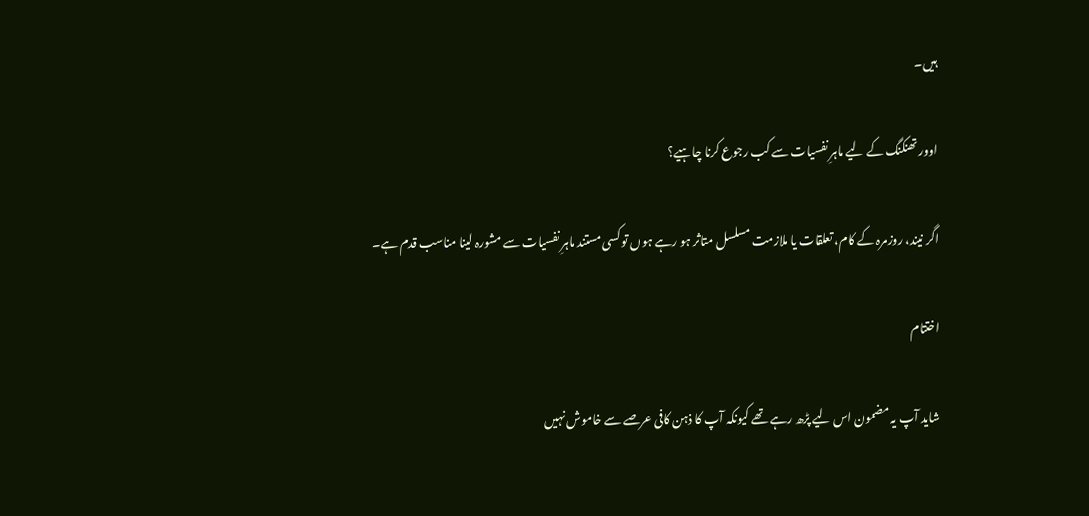ہیں۔

اوور تھنکنگ کے لیے ماہرِ نفسیات سے کب رجوع کرنا چاہیے؟

اگر نیند، روزمرہ کے کام، تعلقات یا ملازمت مسلسل متاثر ہو رہے ہوں تو کسی مستند ماہرِ نفسیات سے مشورہ لینا مناسب قدم ہے۔

اختتام

شاید آپ یہ مضمون اس لیے پڑھ رہے تھے کیونکہ آپ کا ذہن کافی عرصے سے خاموش نہیں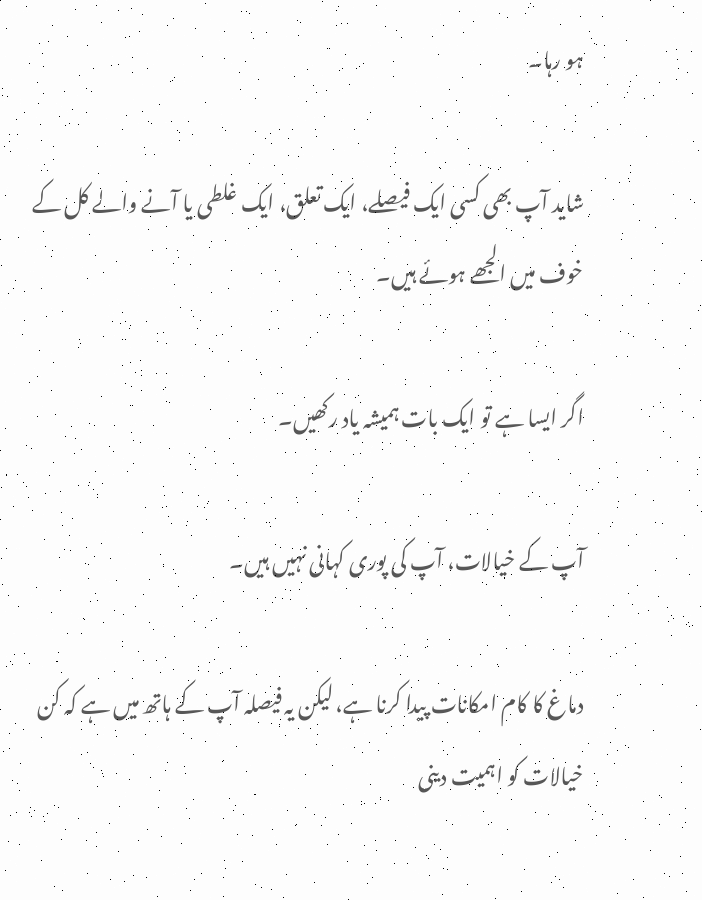ہو رہا۔

شاید آپ بھی کسی ایک فیصلے، ایک تعلق، ایک غلطی یا آنے والے کل کے خوف میں الجھے ہوئے ہیں۔

اگر ایسا ہے تو ایک بات ہمیشہ یاد رکھیں۔

آپ کے خیالات، آپ کی پوری کہانی نہیں ہیں۔

دماغ کا کام امکانات پیدا کرنا ہے، لیکن یہ فیصلہ آپ کے ہاتھ میں ہے کہ کن خیالات کو اہمیت دینی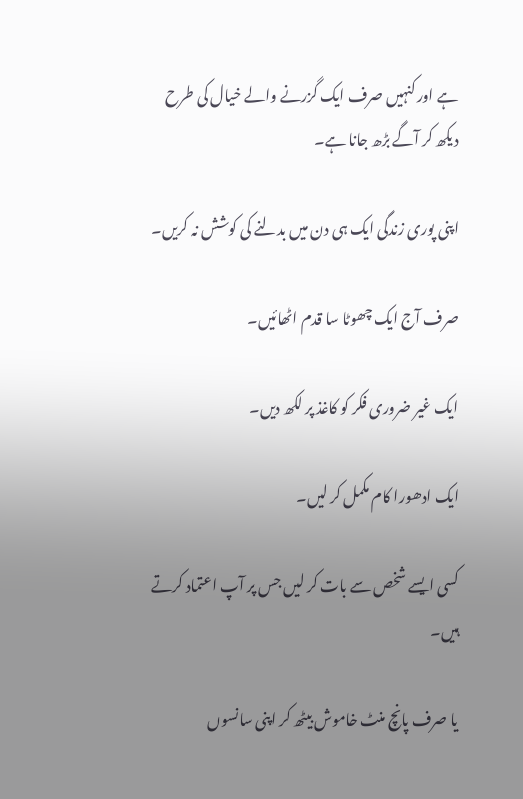ہے اور کنہیں صرف ایک گزرنے والے خیال کی طرح دیکھ کر آگے بڑھ جانا ہے۔

اپنی پوری زندگی ایک ہی دن میں بدلنے کی کوشش نہ کریں۔

صرف آج ایک چھوٹا سا قدم اٹھائیں۔

ایک غیر ضروری فکر کو کاغذ پر لکھ دیں۔

ایک ادھورا کام مکمل کر لیں۔

کسی ایسے شخص سے بات کر لیں جس پر آپ اعتماد کرتے ہیں۔

یا صرف پانچ منٹ خاموش بیٹھ کر اپنی سانسوں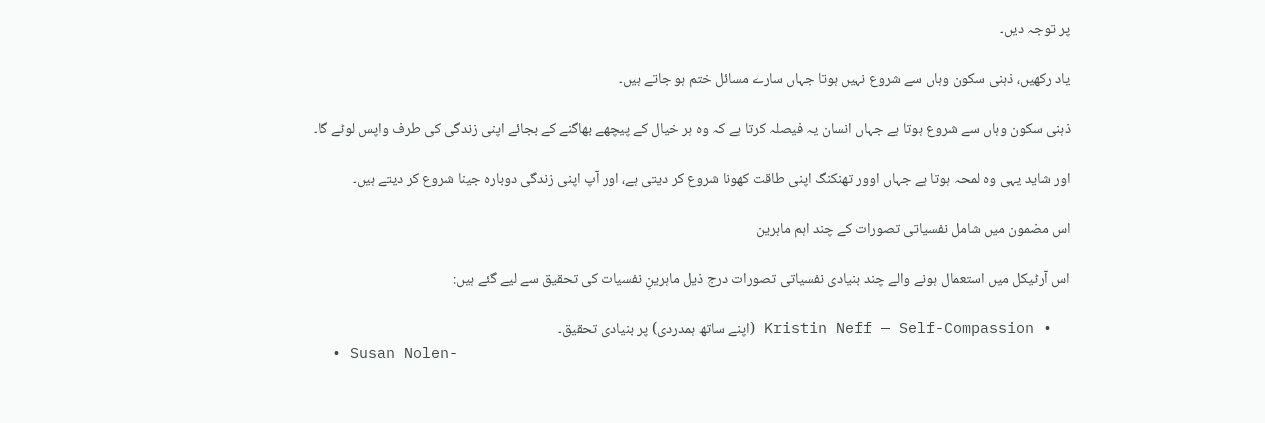پر توجہ دیں۔

یاد رکھیں، ذہنی سکون وہاں سے شروع نہیں ہوتا جہاں سارے مسائل ختم ہو جاتے ہیں۔

ذہنی سکون وہاں سے شروع ہوتا ہے جہاں انسان یہ فیصلہ کرتا ہے کہ وہ ہر خیال کے پیچھے بھاگنے کے بجائے اپنی زندگی کی طرف واپس لوٹے گا۔

اور شاید یہی وہ لمحہ ہوتا ہے جہاں اوور تھنکنگ اپنی طاقت کھونا شروع کر دیتی ہے، اور آپ اپنی زندگی دوبارہ جینا شروع کر دیتے ہیں۔

اس مضمون میں شامل نفسیاتی تصورات کے چند اہم ماہرین

اس آرٹیکل میں استعمال ہونے والے چند بنیادی نفسیاتی تصورات درج ذیل ماہرینِ نفسیات کی تحقیق سے لیے گئے ہیں:

  • Kristin Neff — Self-Compassion (اپنے ساتھ ہمدردی) پر بنیادی تحقیق۔
  • Susan Nolen-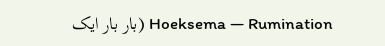Hoeksema — Rumination (بار بار ایک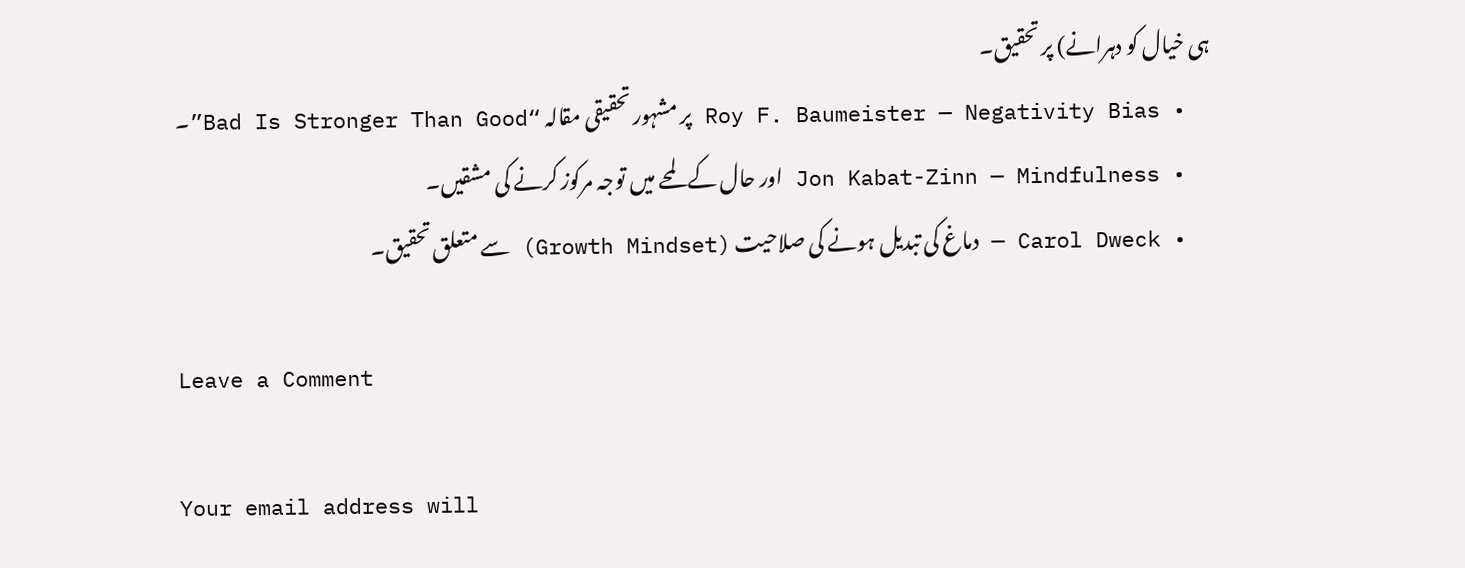ہی خیال کو دہرانے) پر تحقیق۔
  • Roy F. Baumeister — Negativity Bias پر مشہور تحقیقی مقالہ “Bad Is Stronger Than Good”۔
  • Jon Kabat-Zinn — Mindfulness اور حال کے لمحے میں توجہ مرکوز کرنے کی مشقیں۔
  • Carol Dweck — دماغ کی تبدیل ہونے کی صلاحیت (Growth Mindset) سے متعلق تحقیق۔

Leave a Comment

Your email address will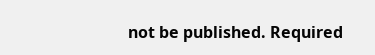not be published. Required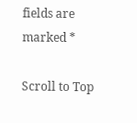fields are marked *

Scroll to Top